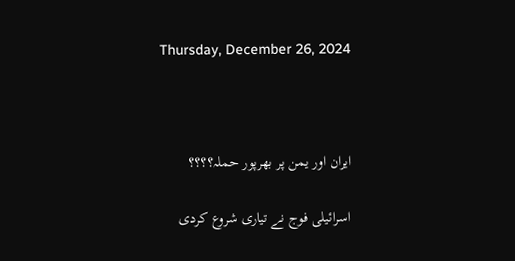Thursday, December 26, 2024



ایران اور یمن پر بھرپور حملہ؟؟؟؟

اسرائیلی فوج نے تیاری شروع کردی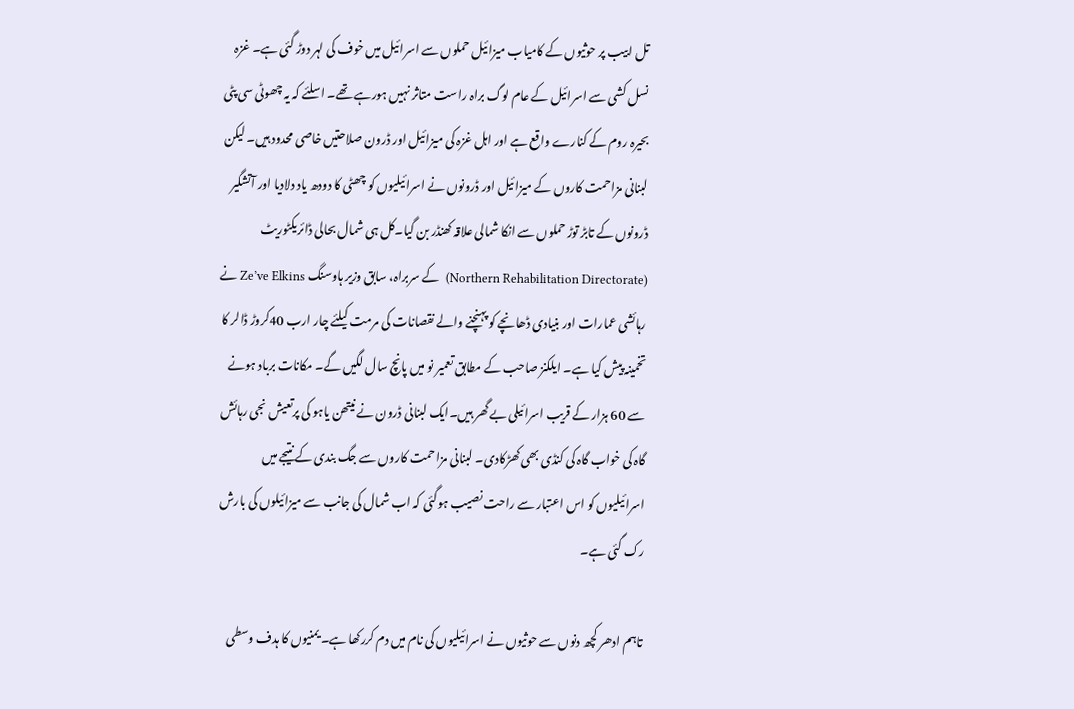تل ابیب پر حوثیوں کے کامیاب میزائیل حملوں سے اسرائیل میں خوف کی لہر دوڑ گئی ہے۔ غزہ نسل کشی سے اسرائیل کے عام لوگ براہ راست متاثر نہیں ہورہے تھے۔ اسلئے کہ یہ چھوٹی سی پٹی بحیرہ روم کے کنارے واقع ہے اور اہل غزہ کی میزائیل اور ڈرون صلاحتیں خاصی محدود ہیں۔ لیکن لبنانی مزاحمت کاروں کے میزائیل اور ڈرونوں نے اسرائیلیوں کو چھٹی کا دودھ یاد دلادیا اور آتشگیر ڈرونوں کے تابڑ توڑ حملوں سے انکا شمالی علاقہ کھنڈر بن گیا۔کل ہی شمال بحالی ڈائریکٹوریٹ (Northern Rehabilitation Directorate)  کے سربراہ، سابق وزیر ہاوسنگ Ze’ve Elkins نے رہائشی عمارات اور بنیادی ڈھانچے کو پہنچنے والے نقصانات کی مرمت کیلئے چار ارب 40کروڑ ڈالر کا تخمینہ پیش کیا ہے۔ ایلکنز صاحب کے مطابق تعمیر نو میں پانچ سال لگیں گے۔ مکانات برباد ہونے سے 60 ہزار کے قریب اسرائیلی بے گھر ہیں۔ایک لبنانی ڈرون نے نیتھن یاہو کی پرتعیش نجی رہائش گاہ کی خواب گاہ کی کنڈی بھی کھڑکادی۔ لبنانی مزاحمت کاروں سے جگ بندی کے نتیجے میں اسرائیلیوں کو اس اعتبار سے راحت نصیب ہوگئی کہ اب شمال کی جانب سے میزائیلوں کی بارش رک گئی ہے۔

تاہم ادھر کچھ دنوں سے حوثیوں نے اسرائیلیوں کی نام میں دم کررکھا ہے۔ یمنیوں کا ہدف وسطی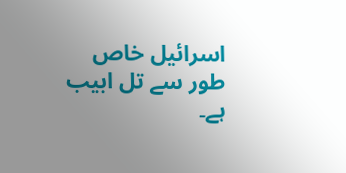اسرائیل خاص طور سے تل ابیب ہے۔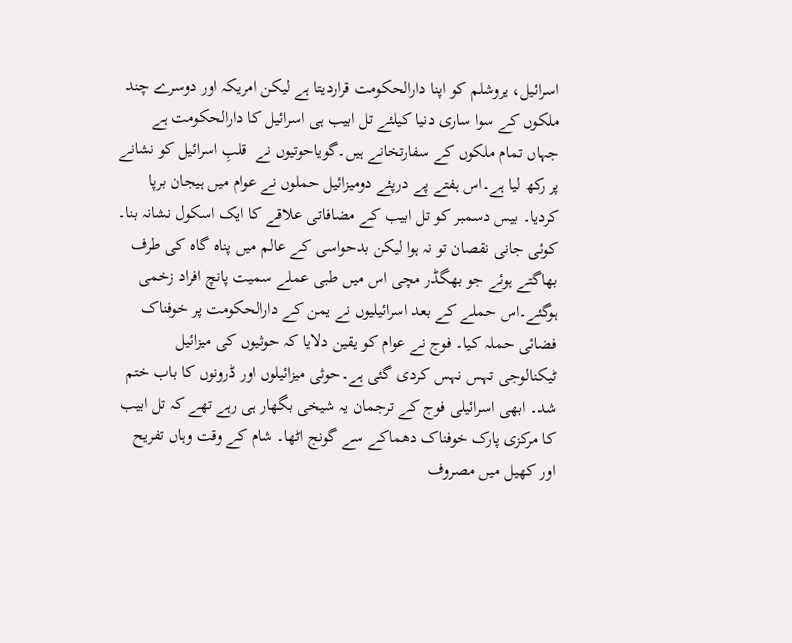اسرائیل، یروشلم کو اپنا دارالحکومت قراردیتا ہے لیکن امریکہ اور دوسرے چند ملکوں کے سوا ساری دنیا کیلئے تل ابیب ہی اسرائیل کا دارالحکومت ہے جہاں تمام ملکوں کے سفارتخانے ہیں۔گویاحوتیوں نے  قلبِ اسرائیل کو نشانے پر رکھ لیا ہے۔اس ہفتے پے درپئے دومیزائیل حملوں نے عوام میں ہیجان برپا کردیا۔ بیس دسمبر کو تل ابیب کے مضافاتی علاقے کا ایک اسکول نشانہ بنا۔ کوئی جانی نقصان تو نہ ہوا لیکن بدحواسی کے عالم میں پناہ گاہ کی طرف بھاگتے ہوئے جو بھگڈر مچی اس میں طبی عملے سمیت پانچ افراد زخمی ہوگئے۔اس حملے کے بعد اسرائیلیوں نے یمن کے دارالحکومت پر خوفناک فضائی حملہ کیا۔ فوج نے عوام کو یقین دلایا کہ حوثیوں کی میزائیل ٹیکنالوجی تہس نہس کردی گئی ہے۔حوثی میزائیلوں اور ڈرونوں کا باب ختم شد۔ ابھی اسرائیلی فوج کے ترجمان یہ شیخی بگھار ہی رہے تھے کہ تل ابیب کا مرکزی پارک خوفناک دھماکے سے گونج اٹھا۔ شام کے وقت وہاں تفریح اور کھیل میں مصروف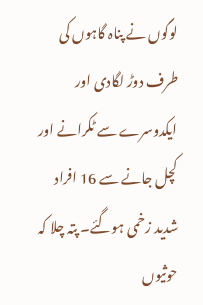لوگوں نے پناہ گاہوں کی طرف دوڑ لگادی اور ایکدوسرے سے ٹکرانے اور کچل جانے سے 16 افراد شدید زخمی ہوگئے۔ پتہ چلا کہ حوثیوں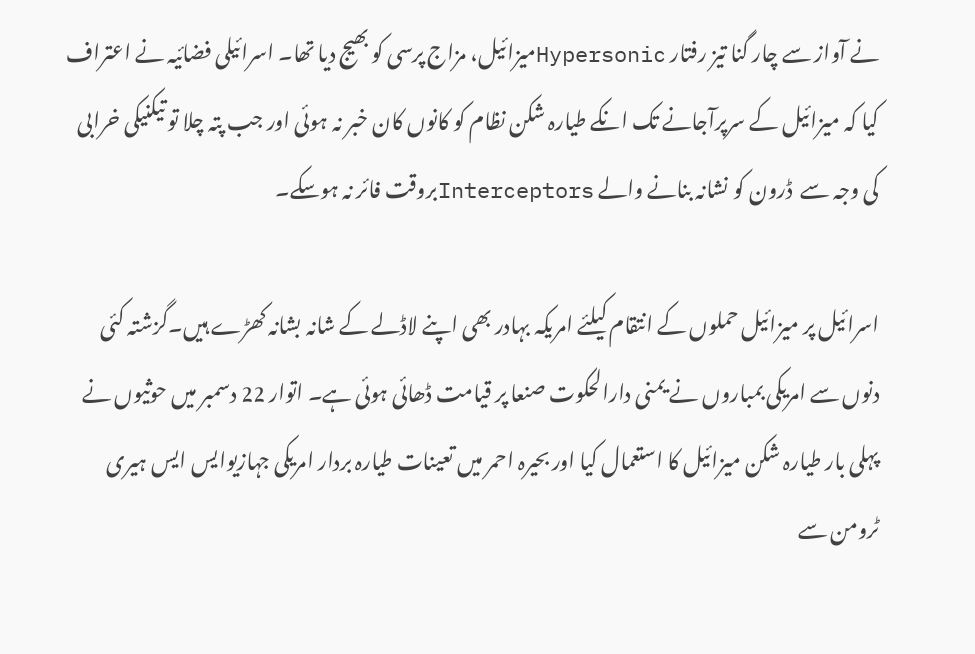نے آواز سے چار گنا تیز رفتار Hypersonicمیزائیل، مزاج پرسی کو بھیج دیا تھا۔ اسرائیلی فضائیہ نے اعتراف کیا کہ میزائیل کے سرپرآجانے تک انکے طیارہ شکن نظام کو کانوں کان خبر نہ ہوئی اور جب پتہ چلا تو تیکنیکی خرابی کی وجہ سے  ڈرون کو نشانہ بنانے والے Interceptorsبروقت فائر نہ ہوسکے۔

اسرائیل پر میزائیل حملوں کے انتقام کیلئے امریکہ بہادر بھی اپنے لاڈلے کے شانہ بشانہ کھڑے ہیں۔گزشتہ کئی دنوں سے امریکی بمباروں نے یمنی دارالحکوت صنعا پر قیامت ڈھائی ہوئی ہے۔ اتوار 22 دسمبر میں حوثیوں نے پہلی بار طیارہ شکن میزائیل کا استعمال کیا اور بحیرہ احمر میں تعینات طیارہ بردار امریکی جہازیوایس ایس ہیری ٹرومن سے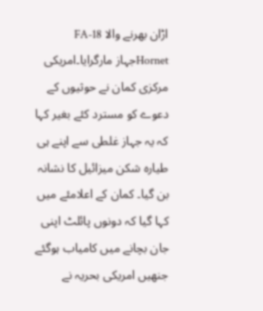اڑان بھرنے والا FA-18 Hornetجہاز مارگرایا۔امریکی مرکزی کمان نے حوثیوں کے دعوے کو مسترد کئے بغیر کہا کہ یہ جہاز غلطی سے اپنے ہی طیارہ شکن میزائیل کا نشانہ بن گیا۔ کمان کے اعلامئے میں کہا گیا کہ دونوں پائلٹ اپنی جان بچانے میں کامیاب ہوگئے جنھیں امریکی بحریہ نے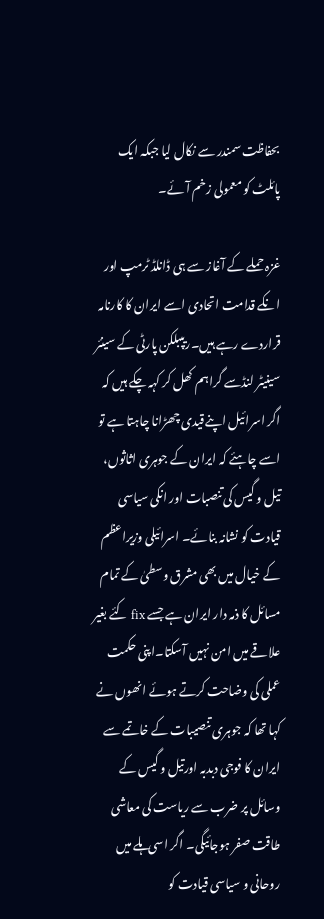بحفاظت سمندر سے نکال لیا جبکہ ایک پائلٹ کو معمولی زخم آئے۔

غزہ حملے کے آغاز سے ہی ڈانلڈ ٹرمپ اور انکے قدامت اتحادی اسے ایران کا کارنامہ قراردے رہے ہیں۔ریپبلکن پارٹی کے سینئر سینیٹر لنڈسے گراہم کھل کر کہہ چکے ہیں کہ اگر اسرائیل اپنےقیدی چھڑانا چاہتا ہے تو اسے چاہئے کہ ایران کے جوہری اثاثوں، تیل و گیس کی تنصبات اور انکی سیاسی قیادت کو نشانہ بنائے۔ اسرائیلی وزیراعظم کے خیال میں بھی مشرق وسطیٰ کے تمام مسائل کا ذمہ دار ایران ہے جسے fix کئے بغیر علاقے میں امن نہیں آسکتا۔اپنی حکمت عملی کی وضاحت کرتے ہوئے انھوں نے کہا تھا کہ جوہری تنصیبات کے خاتمے سے ایران کا فوجی دبدبہ اورتیل و گیس کے وسائل پر ضرب سے ریاست کی معاشی طاقت صفر ہوجائیگی۔ اگر اسی ہلے میں روحانی و سیاسی قیادت کو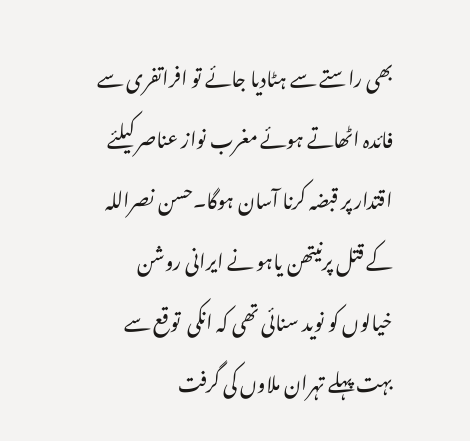بھی راستے سے ہٹادیا جائے تو افراتفری سے فائدہ اٹھاتے ہوئے مغرب نواز عناصر کیلئے اقتدار پر قبضہ کرنا آسان ہوگا۔حسن نصراللہ کے قتل پرنیتھن یاہو نے ایرانی روشن خیالوں کو نوید سنائی تھی کہ انکی  توقع سے بہت پہلے تہران ملاوں کی گرفت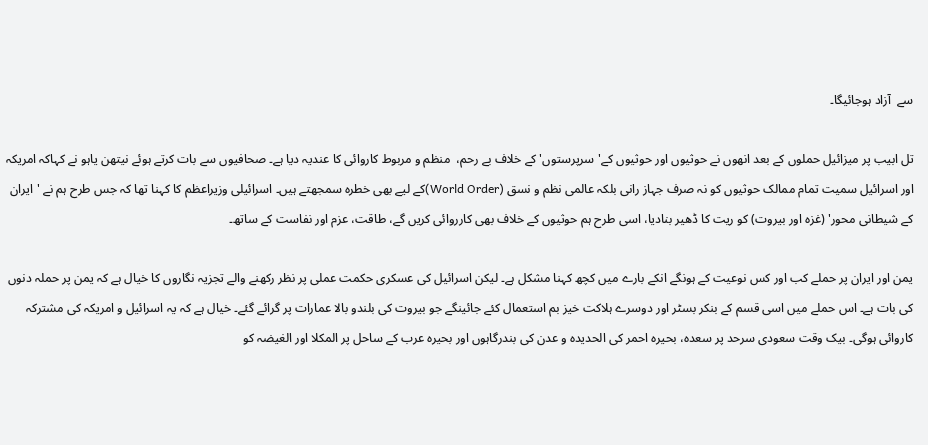سے  آزاد ہوجائیگا۔

تل ابیب پر میزائیل حملوں کے بعد انھوں نے حوثیوں اور حوثیوں کے'سرپرستوں' کے خلاف بے رحم،  منظم و مربوط کاروائی کا عندیہ دیا ہے۔ صحافیوں سے بات کرتے ہوئے نیتھن یاہو نے کہاکہ امریکہ اور اسرائیل سمیت تمام ممالک حوثیوں کو نہ صرف جہاز رانی بلکہ عالمی نظم و نسق (World Order)کے لیے بھی خطرہ سمجھتے ہیں۔ اسرائیلی وزیراعظم کا کہنا تھا کہ جس طرح ہم نے 'ایران کے شیطانی محور' (غزہ اور بیروت) کو ریت کا ڈھیر بنادیا، اسی طرح ہم حوثیوں کے خلاف بھی کارروائی کریں گے، طاقت، عزم اور نفاست کے ساتھ۔

یمن اور ایران پر حملے کب اور کس نوعیت کے ہونگے انکے بارے میں کچھ کہنا مشکل ہے۔ لیکن اسرائیل کی عسکری حکمت عملی پر نظر رکھنے والے تجزیہ نگاروں کا خیال ہے کہ یمن پر حملہ دنوں کی بات ہے۔ اس حملے میں اسی قسم کے بنکر بسٹر اور دوسرے ہلاکت خیز بم استعمال کئے جائینگے جو بیروت کی بلندو بالا عمارات پر گرائے گئے۔ خیال ہے کہ یہ اسرائیل و امریکہ کی مشترکہ کاروائی ہوگی۔ بیک وقت سعودی سرحد پر سعدہ، بحیرہ احمر کی الحدیدہ و عدن کی بندرگاہوں اور بحیرہ عرب کے ساحل پر المکلا اور الغیضہ کو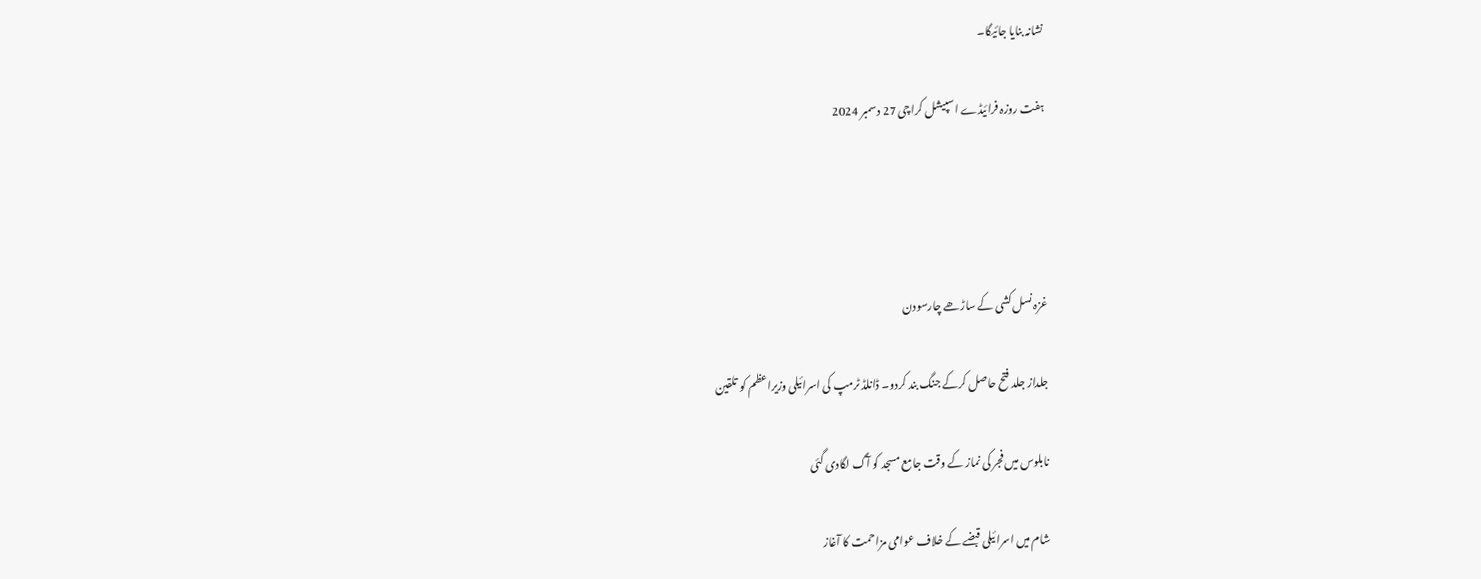نشانہ بنایا جائیگا۔

ہفت روزہ فرائیڈے اسپیشل کراچی 27 دسمبر 2024




غزہ نسل کشی کے ساڑھے چارسودن

جلداز جلد فتح حاصل کرکے جنگ بند کردو۔ ڈانلڈ ٹرمپ کی اسرائیلی وزیراعظم کو تلقین

نابلوس میں فجر کی نماز کے وقت جامع مسجد کو آگ لگادی گئی

شام میں اسرائیلی قبضے کے خلاف عوامی مزاحمت کا آغاز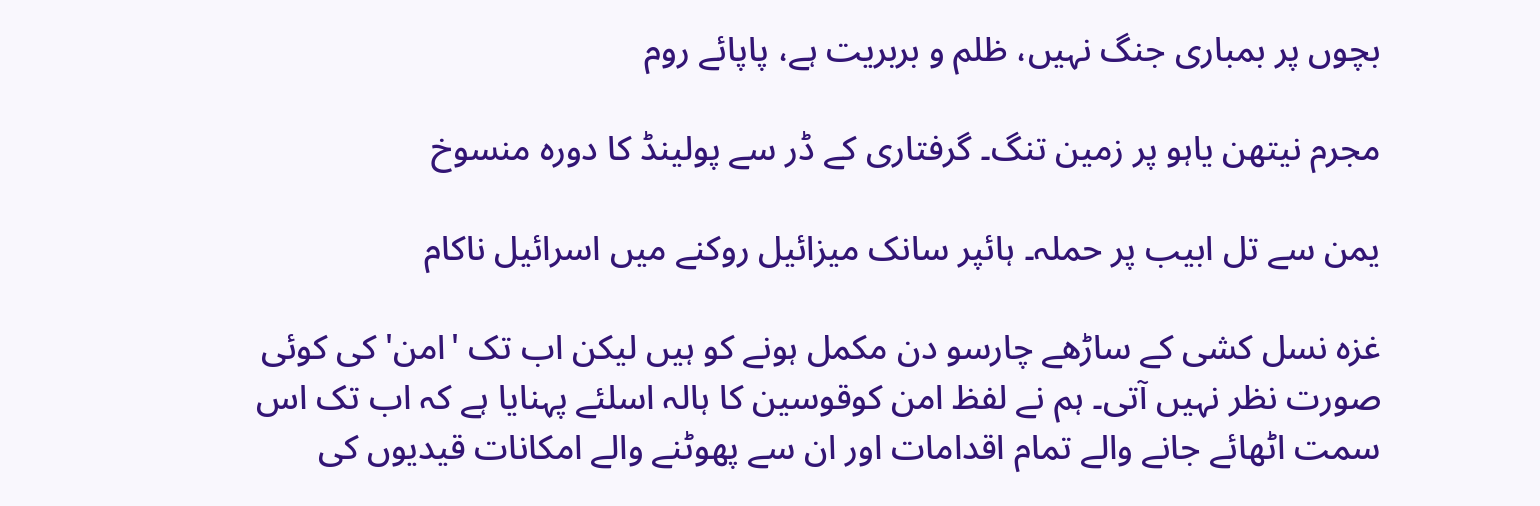بچوں پر بمباری جنگ نہیں، ظلم و بربریت ہے، پاپائے روم

مجرم نیتھن یاہو پر زمین تنگ۔ گرفتاری کے ڈر سے پولینڈ کا دورہ منسوخ

یمن سے تل ابیب پر حملہ۔ ہائپر سانک میزائیل روکنے میں اسرائیل ناکام

غزہ نسل کشی کے ساڑھے چارسو دن مکمل ہونے کو ہیں لیکن اب تک 'امن' کی کوئی صورت نظر نہیں آتی۔ ہم نے لفظ امن کوقوسین کا ہالہ اسلئے پہنایا ہے کہ اب تک اس سمت اٹھائے جانے والے تمام اقدامات اور ان سے پھوٹنے والے امکانات قیدیوں کی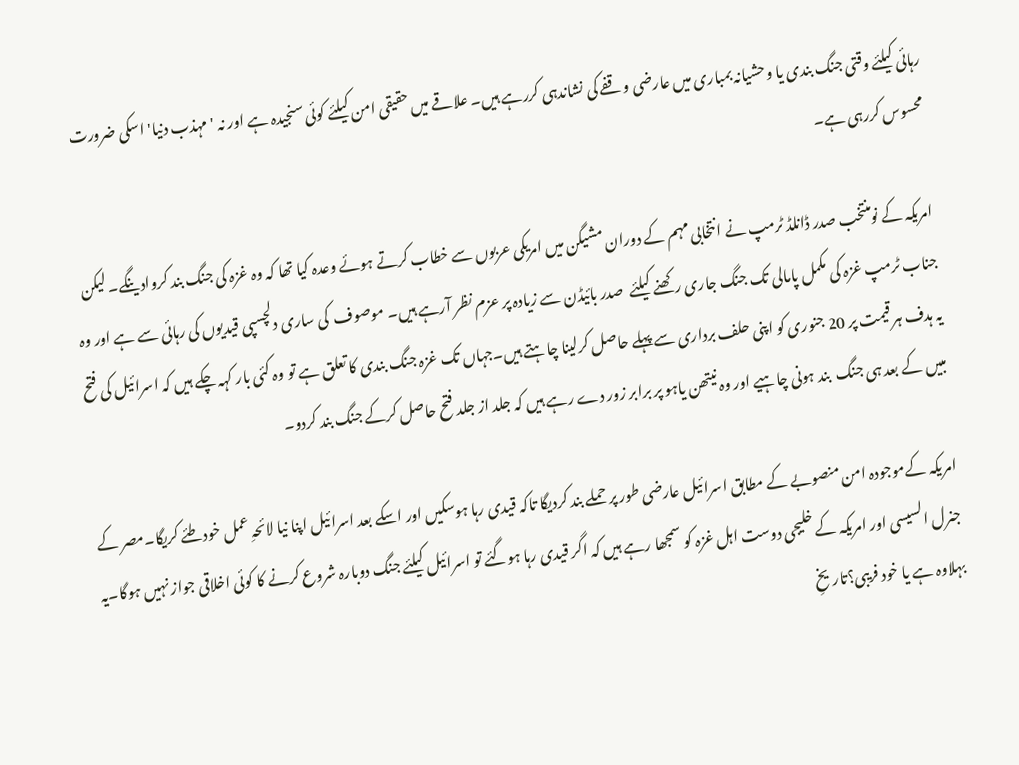رہائی کیلئے وقتی جنگ بندی یا وحشیانہ بمباری میں عارضی وقفے کی نشاندہی کررہے ہیں۔ علاقے میں حقیقی امن کیلئے کوئی سنجیدہ ہے اور نہ 'مہذب دنیا' اسکی ضرورت محسوس کررہی ہے۔

امریکہ کے نومنتخب صدر ڈانلڈ ٹرمپ نے انتخابی مہم کے دوران مشیگن میں امریکی عربوں سے خطاب کرتے ہوئے وعدہ کیا تھا کہ وہ غزہ کی جنگ بند کروادینگے۔ لیکن جناب ٹرمپ غزہ کی مکمل پامالی تک جنگ جاری رکھنے کیلئے  صدر بائیڈن سے زیادہ پر عزم نظر آرہے ہیں۔ موصوف  کی ساری دلچسپی قیدیوں کی رہائی سے ہے اور وہ یہ ہدف ہر قیمت پر 20 جنوری کو اپنی حلف برداری سے پہلے حاصل کرلینا چاہتے ہیں۔جہاں تک غزہ جنگ بندی کا تعلق ہے تو وہ کئی بار کہہ چکے ہیں کہ اسرائیل کی فتح مبیں کے بعد ہی جنگ  بند ہونی چاہیے اور وہ نیتھن یاہو پر برابر زور دے رہے ہیں کہ جلد از جلد فتح حاصل کرکے جنگ بند کردو۔

امریکہ کےموجودہ امن منصوبے کے مطابق اسرائیل عارضی طور پر حملے بند کردیگا تاکہ قیدی رہا ہوسکیں اور اسکے بعد اسرائیل اپنا نیا لائحہِ عمل خود طئے کریگا۔مصر کے جنرل السیسی اور امریکہ کے خلیجی دوست اہل غزہ کو سمجھا رہے ہیں کہ اگر قیدی رہا ہوگئے تو اسرائیل کیلئے جنگ دوبارہ شروع کرنے کا کوئی اخلاقی جواز نہیں ہوگا۔یہ بہلاوہ ہے یا خود فریبی؟تاریخِ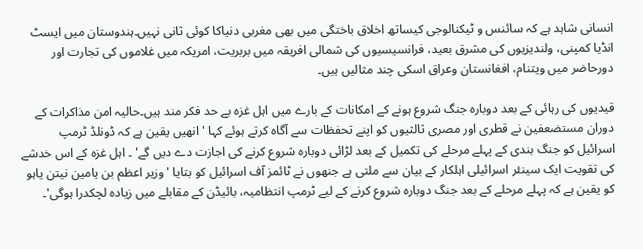انسانی شاہد ہے کہ سائنس و ٹیکنالوجی کیساتھ اخلاق باختگی میں بھی مغربی دنیاکا کوئی ثانی نہیں۔ہندوستان میں ایسٹ انڈیا کمپنی، ولندیزیوں کی مشرق بعید، فرانسیسیوں کی شمالی افریقہ میں بربریت، امریکہ میں غلاموں کی تجارت اور دورحاضر میں ویتنام، افغانستان وعراق اسکی چند مثالیں ہیں۔

قیدیوں کی رہائی کے بعد دوبارہ جنگ شروع ہونے کے امکانات کے بارے میں اہل غزہ بے حد فکر مند ہیں۔حالیہ امن مذاکرات کے دوران مستضعفین نے قطری اور مصری ثالثیوں کو اپنے تحفظات سے آگاہ کرتے ہوئے کہا 'انھیں یقین ہے کہ ڈونلڈ ٹرمپ اسرائیل کو جنگ بندی کے پہلے مرحلے کی تکمیل کے بعد لڑائی دوبارہ شروع کرنے کی اجازت دے دیں گے' ۔ اہل غزہ کے اس خدشے کی تقویت ایک سینئر اسرائیلی اہلکار کے بیان سے ملتی ہے جنھوں نے ٹائمز آف اسرائیل کو بتایا 'وزیر اعظم بن یامین نیتن یاہو کو یقین ہے کہ پہلے مرحلے کے بعد جنگ دوبارہ شروع کرنے کے لیے ٹرمپ انتظامیہ، بائیڈن کے مقابلے میں زیادہ لچکدرا ہوگی'۔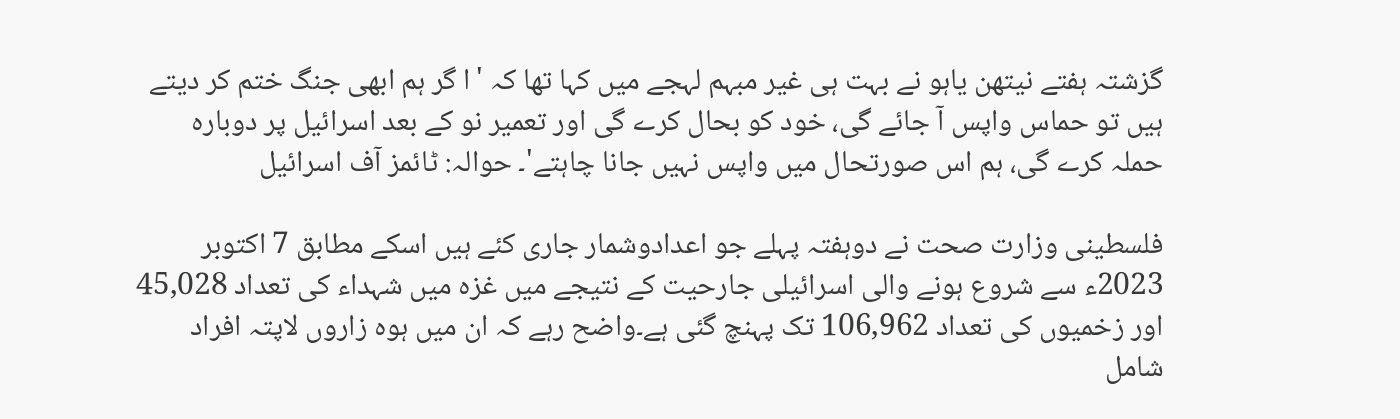گزشتہ ہفتے نیتھن یاہو نے بہت ہی غیر مبہم لہجے میں کہا تھا کہ 'ا گر ہم ابھی جنگ ختم کر دیتے ہیں تو حماس واپس آ جائے گی، خود کو بحال کرے گی اور تعمیر نو کے بعد اسرائیل پر دوبارہ حملہ کرے گی، ہم اس صورتحال میں واپس نہیں جانا چاہتے'۔ حوالہ: ٹائمز آف اسرائیل

فلسطینی وزارت صحت نے دوہفتہ پہلے جو اعدادوشمار جاری کئے ہیں اسکے مطابق 7 اکتوبر 2023ء سے شروع ہونے والی اسرائیلی جارحیت کے نتیجے میں غزہ میں شہداء کی تعداد 45,028 اور زخمیوں کی تعداد 106,962 تک پہنچ گئی ہے۔واضح رہے کہ ان میں ہوہ زاروں لاپتہ افراد شامل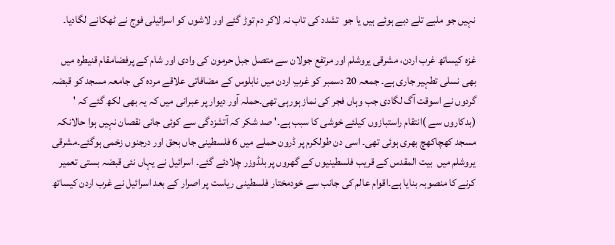نہیں جو ملبے تلے دبے ہوئے ہیں یا جو  تشدد کی تاب نہ لاکر دم توڑ گئے اور لاشوں کو اسرائیلی فوج نے ٹھکانے لگادیا۔

غزہ کیساتھ غرب اردن، مشرقی یروشلم اور مرتفع جولان سے متصل جبل حرمون کی وادی اور شام کے پرفضامقام قنیطرہ میں بھی نسلی تطہیر جاری ہے۔ جمعہ 20 دسمبر کو غربِ اردن میں نابلوس کے مضافاتی علاقے مردہ کی جامعہ مسجد کو قبضہ گردوں نے اسوقت آگ لگادی جب وہاں فجر کی نماز ہورہی تھی۔حملہ آور دیوار پر عبرانی میں کہ یہ بھی لکھ گئے کہ ' (بدکاروں سے )انتقام راستبازوں کیلئے خوشی کا سبب ہے۔' صد شکر کہ آتشزدگی سے کوئی جانی نقصان نہیں ہوا حالانکہ مسجد کھچاکھچ بھری ہوئی تھی۔ اسی دن طولکرم پر ڈرون حملے میں 6 فلسطینی جاں بحق اور درجنوں زخمی ہوگئے۔مشرقی یروشلم میں  بیت المقدس کے قریب فلسطینیوں کے گھروں پر بلڈوزر چلادئے گئے۔ اسرائیل نے یہاں نئی قبضہ بستی تعمیر کرنے کا منصوبہ بنایا ہے۔اقوام عالم کی جانب سے خودمختار فلسطینی ریاست پر اصرار کے بعد اسرائیل نے غرب اردن کیساتھ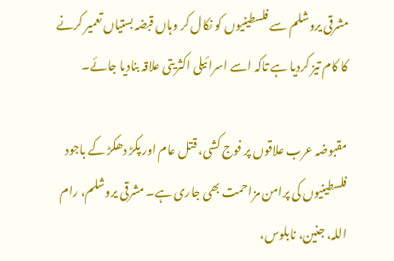مشرقی یروشلم سے فلسطینیوں کو نکال کر وہاں قبضہ بستیاں تعمیر کرنے کا کام تیز کردیا ہے تاکہ اسے اسرائیلی اکثریتی علاقہ بنادیا جائے۔

مقبوضہ عرب علاقوں پر فوج کشی، قتل عام اور پکڑ دھکڑ کے باجود فلسطینیوں کی پرامن مزاحمت بھی جاری ہے۔ مشرقی یروشلم، رام اللہ، جنین، نابلوس،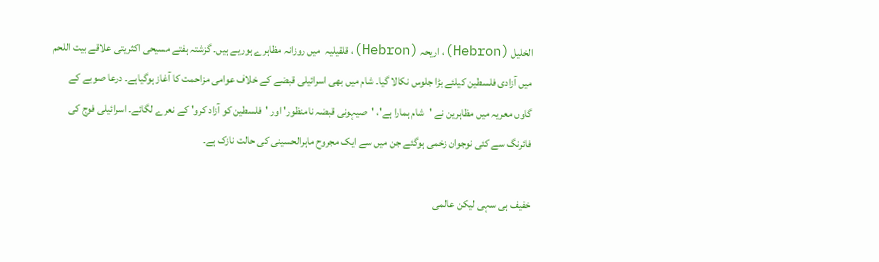الخلیل (Hebron)، اریحہ (Hebron)، قلقیلیہ  میں روزانہ مظاہرے ہوریے ہیں۔ گزشتہ ہفتے مسیحی اکثریتی علاقے بیت اللحم میں آزادی فلسطین کیلئے بڑا جلوس نکالا گیا۔ شام میں بھی اسرائیلی قبضے کے خلاف عوامی مزاحمت کا آغاز ہوگیاہے۔ درعا صوبے کے گاوں معریہ میں مظاہرین نے 'شام ہمارا ہے'، 'صیہونی قبضہ نامنظور' اور 'فلسطین کو آزاد کرو' کے نعرے لگائے۔ اسرائیلی فوج کی فائرنگ سے کئی نوجوان زخمی ہوگئے جن میں سے ایک مجروح ماہرالحسینی کی حالت نازک ہے۔

خفیف ہی سہی لیکن عالمی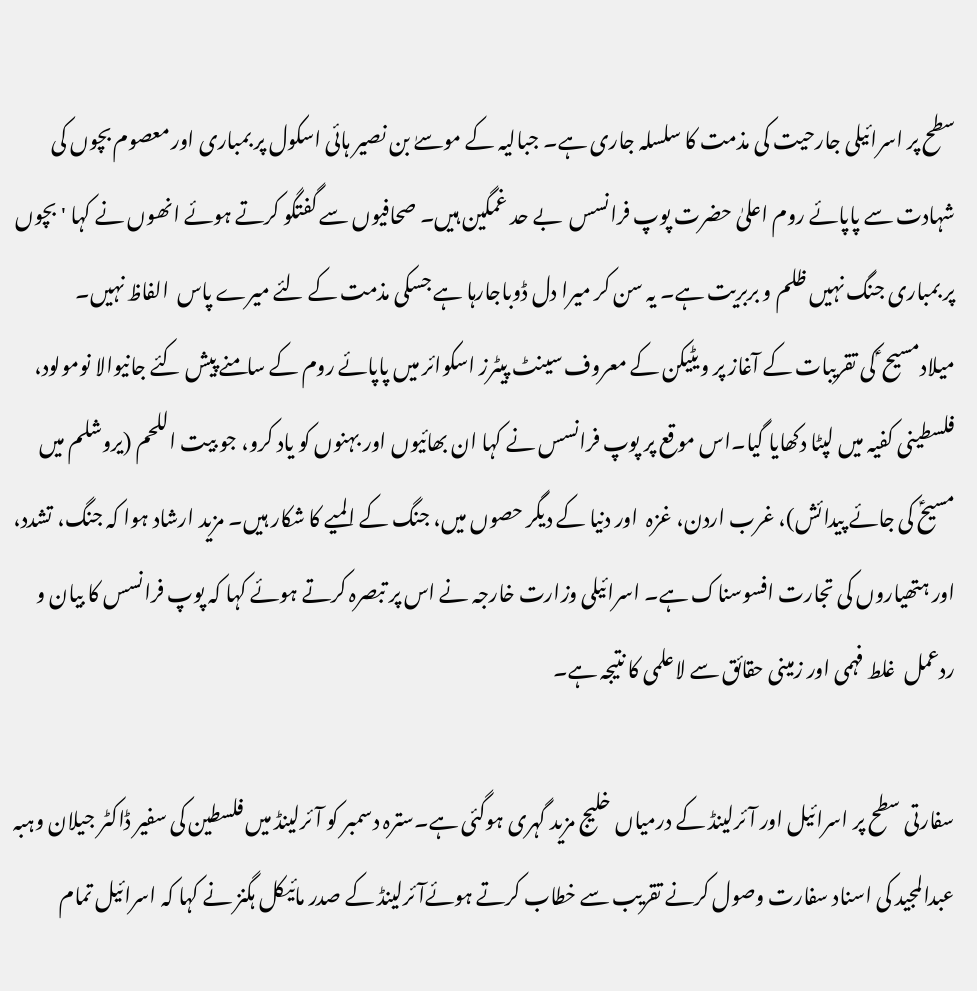سطح پر اسرائیلی جارحیت کی مذمت کا سلسلہ جاری ہے۔ جبالیہ کے موسےٰ بن نصیر ہائی اسکول پر بمباری اور معصوم بچوں کی شہادت سے پاپائے روم اعلیٰ حضرت پوپ فرانسس  بے حد غمگین ہیں۔ صحافیوں سے گفتگو کرتے ہوئے انھوں نے کہا 'بچوں پر بمباری جنگ نہیں ظلم و بربریت ہے۔ یہ سن کر میرا دل ڈوباجارہا ہے جسکی مذمت کے لئے میرے پاس  الفاظ نہیں۔ میلادمسیح ؑ کی تقریبات کے آغاز پر ویٹیکن کے معروف سینٹ پیٹرز اسکوائر میں پاپائے روم کے سامنے پیش کئے جانیوالا نومولود،  فلسطینی کفیہ میں لپٹا دکھایا گیا۔اس موقع پر پوپ فرانسس نے کہا ان بھائیوں اور بہنوں کو یاد کرو، جو بیت اللحم (یروشلم میں مسیحؑ کی جائے پیدائش)، غرب اردن، غزہ  اور دنیا کے دیگر حصوں میں، جنگ کے المیے کا شکار ہیں۔ مزید ارشاد ہوا کہ جنگ، تشدد، اور ہتھیاروں کی تجارت افسوسناک ہے۔ اسرائیلی وزارت خارجہ نے اس پر تبصرہ کرتے ہوئے کہا کہ پوپ فرانسس کا بیان و ردعمل  غلط فہمی اور زمینی حقائق سے لاعلمی کا نتیجہ ہے۔

سفارتی سطح پر اسرائیل اور آئرلینڈ کے درمیاں خلیج مزید گہری ہوگئی ہے۔سترہ دسمبر کو آئرلینڈ میں فلسطین کی سفیر ڈاکٹر جیلان وہبہ عبدالمجید کی اسناد سفارت وصول کرنے تقریب سے خطاب کرتے ہوئےآئرلینڈ کے صدر مائیکل ہگنز نے کہا کہ اسرائیل تمام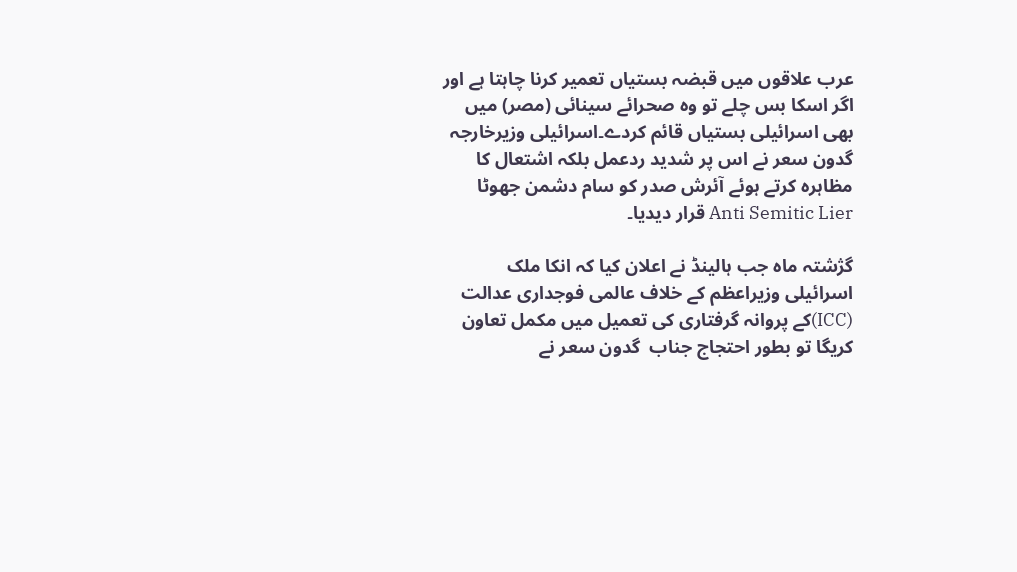عرب علاقوں میں قبضہ بستیاں تعمیر کرنا چاہتا ہے اور اگر اسکا بس چلے تو وہ صحرائے سینائی (مصر) میں بھی اسرائیلی بستیاں قائم کردے۔اسرائیلی وزیرخارجہ گدون سعر نے اس پر شدید ردعمل بلکہ اشتعال کا مظاہرہ کرتے ہوئے آئرش صدر کو سام دشمن جھوٹا Anti Semitic Lier قرار دیدیا۔

گژشتہ ماہ جب ہالینڈ نے اعلان کیا کہ انکا ملک اسرائیلی وزیراعظم کے خلاف عالمی فوجداری عدالت (ICC)کے پروانہ گرفتاری کی تعمیل میں مکمل تعاون کریگا تو بطور احتجاج جناب  گدون سعر نے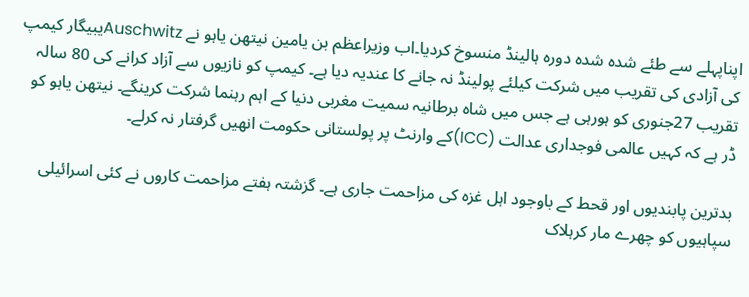اپناپہلے سے طئے شدہ شدہ دورہ ہالینڈ منسوخ کردیا۔اب وزیراعظم بن یامین نیتھن یاہو نے Auschwitzیبیگار کیمپ کی آزادی کی تقریب میں شرکت کیلئے پولینڈ نہ جانے کا عندیہ دیا ہے۔ کیمپ کو نازیوں سے آزاد کرانے کی 80 سالہ تقریب 27جنوری کو ہورہی ہے جس میں شاہ برطانیہ سمیت مغربی دنیا کے اہم رہنما شرکت کرینگے۔ نیتھن یاہو کو ڈر ہے کہ کہیں عالمی فوجداری عدالت (ICC)کے وارنٹ پر پولستانی حکومت انھیں گرفتار نہ کرلے۔

بدترین پابندیوں اور قحط کے باوجود اہل غزہ کی مزاحمت جاری ہے۔ گزشتہ ہفتے مزاحمت کاروں نے کئی اسرائیلی سپاہیوں کو چھرے مار کرہلاک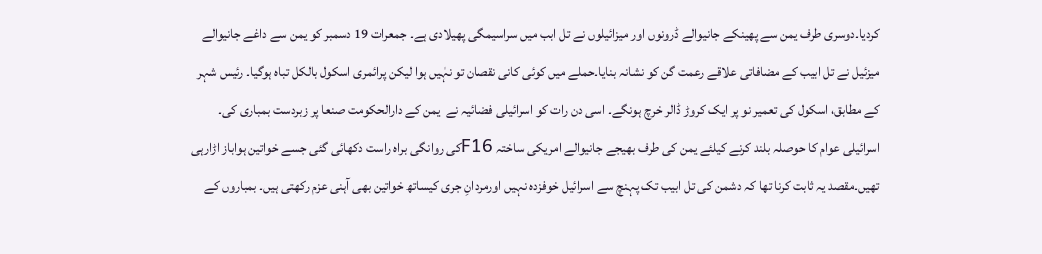کردیا۔دوسری طرف یمن سے پھینکے جانیوالے ڈرونوں اور میزائیلوں نے تل ابب میں سراسیمگی پھیلادی ہے۔ جمعرات 19 دسمبر کو یمن سے داغے جانیوالے میزئیل نے تل ابیب کے مضافاتی علاقے رعمت گن کو نشانہ بنایا۔حملے میں کوئی کانی نقصان تو نہٰیں ہوا لیکن پرائمری اسکول بالکل تباہ ہوگیا۔ رئیس شہر کے مطابق، اسکول کی تعمیر نو پر ایک کروڑ ڈالر خرچ ہونگے۔ اسی دن رات کو اسرائیلی فضائیہ نے  یمن کے دارالحکومت صنعا پر زبردست بمباری کی۔ اسرائیلی عوام کا حوصلہ بلند کرنے کیلئے یمن کی طرف بھیجے جانیوالے امریکی ساختہ F16کی روانگی براہ راست دکھائی گئی جسے خواتین ہواباز اڑارہی تھیں۔مقصد یہ ثابت کرنا تھا کہ دشمن کی تل ابیب تک پہنچ سے اسرائیل خوفزدہ نہیں اورمردانِ جری کیساتھ خواتین بھی آہنی عزم رکھتی ہیں۔ بمباروں کے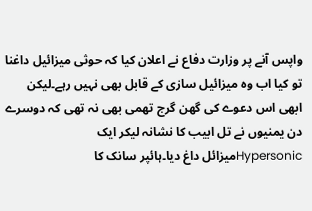واپس آنے پر وزارت دفاع نے اعلان کیا کہ حوثی میزائیل داغنا تو کیا اب وہ میزائیل سازی کے قابل بھی نہیں رہے۔لیکن ابھی اس دعوے کی گھن گرج تھمی بھی نہ تھی کہ دوسرے دن یمنیوں نے تل ابیب کا نشانہ لیکر ایک Hypersonicمیزائل داغ دیا۔ہائپر سانک کا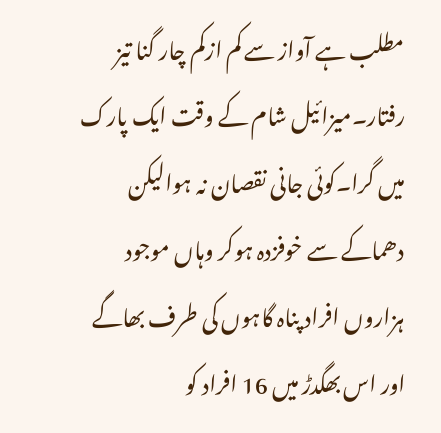مطلب ہے آواز سے کم ازکم چار گنا تیز رفتار۔میزائیل شام کے وقت ایک پارک میں گرا۔کوئی جانی نقصان نہ ہوالیکن دھماکے سے خوفزدہ ہوکر وہاں موجود ہزاروں افراد پناہ گاہوں کی طرف بھاگے اور اس بھگدڑ میں 16 افراد کو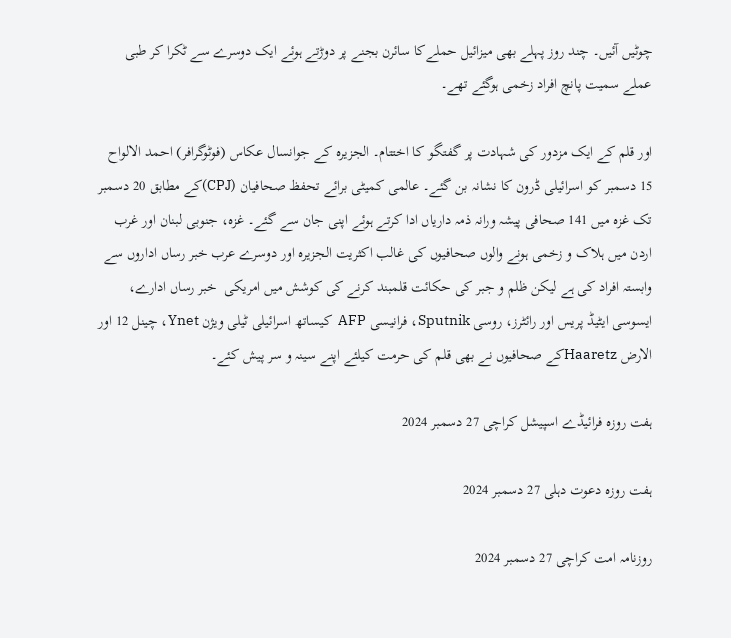چوٹیں آئیں۔ چند روز پہلے بھی میزائیل حملےکا سائرن بجنے پر دوڑتے ہوئے ایک دوسرے سے ٹکرا کر طبی عملے سمیت پانچ افراد زخمی ہوگئے تھے۔

اور قلم کے ایک مزدور کی شہادت پر گفتگو کا اختتام۔ الجزیرہ کے جوانسال عکاس (فوٹوگرافر) احمد الالواح  15 دسمبر کو اسرائیلی ڈرون کا نشانہ بن گئے۔ عالمی کمیٹی برائے تحفظ صحافیان (CPJ)کے مطابق 20 دسمبر تک غزہ میں 141 صحافی پیشہ ورانہ ذمہ داریاں ادا کرتے ہوئے اپنی جان سے گئے۔ غزہ، جنوبی لبنان اور غرب اردن میں ہلاک و زخمی ہونے والوں صحافیوں کی غالب اکثریت الجزیرہ اور دوسرے عرب خبر رساں اداروں سے وابستہ افراد کی ہے لیکن ظلم و جبر کی حکائت قلمبند کرنے کی کوشش میں امریکی  خبر رساں ادارے، ایسوسی ایٹیڈ پریس اور رائٹرز، روسی Sputnik، فرانیسی AFP  کیساتھ اسرائیلی ٹیلی ویژن Ynet، چینل 12 اور الارض Haaretzکے صحافیوں نے بھی قلم کی حرمت کیلئے اپنے سینہ و سر پیش کئے۔

ہفت روزہ فرائیڈے اسپیشل کراچی 27 دسمبر 2024

ہفت روزہ دعوت دہلی 27 دسمبر 2024

روزنامہ امت کراچی 27 دسمبر 2024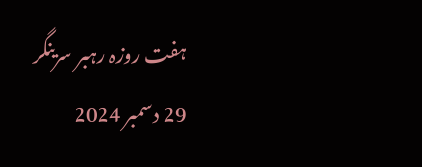ہفت روزہ رہبر سرینگر 29 دسمبر 2024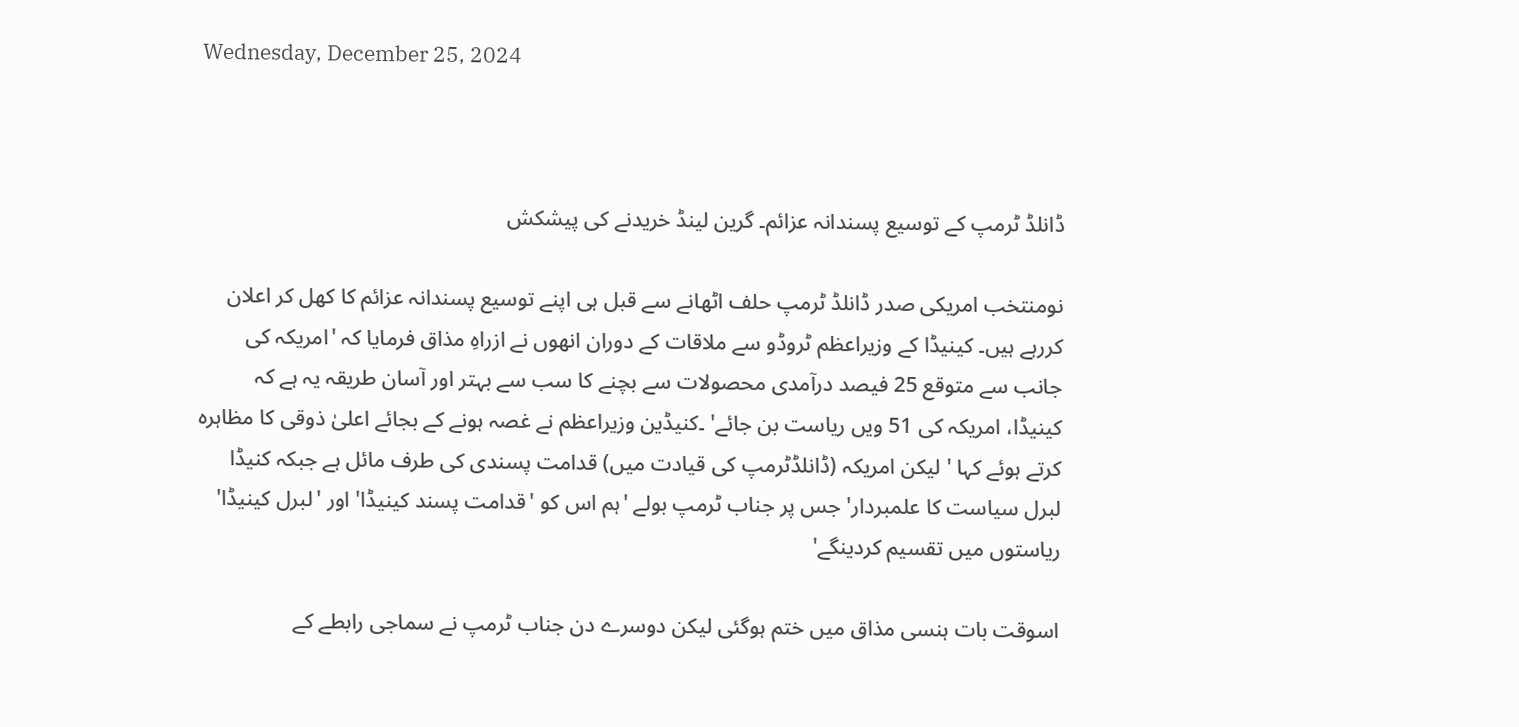Wednesday, December 25, 2024



ڈانلڈ ٹرمپ کے توسیع پسندانہ عزائم۔ گرین لینڈ خریدنے کی پیشکش

نومنتخب امریکی صدر ڈانلڈ ٹرمپ حلف اٹھانے سے قبل ہی اپنے توسیع پسندانہ عزائم کا کھل کر اعلان کررہے ہیں۔ کینیڈا کے وزیراعظم ٹروڈو سے ملاقات کے دوران انھوں نے ازراہِ مذاق فرمایا کہ 'امریکہ کی جانب سے متوقع 25 فیصد درآمدی محصولات سے بچنے کا سب سے بہتر اور آسان طریقہ یہ ہے کہ کینیڈا، امریکہ کی 51 ویں ریاست بن جائے' ۔کنیڈین وزیراعظم نے غصہ ہونے کے بجائے اعلیٰ ذوقی کا مظاہرہ کرتے ہوئے کہا ' لیکن امریکہ (ڈانلڈٹرمپ کی قیادت میں) قدامت پسندی کی طرف مائل ہے جبکہ کنیڈا لبرل سیاست کا علمبردار' جس پر جناب ٹرمپ بولے 'ہم اس کو 'قدامت پسند کینیڈا' اور 'لبرل کینیڈا' ریاستوں میں تقسیم کردینگے'

اسوقت بات ہنسی مذاق میں ختم ہوگئی لیکن دوسرے دن جناب ٹرمپ نے سماجی رابطے کے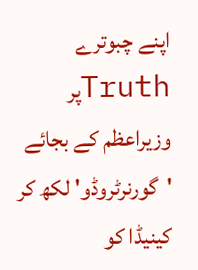اپنے چبوترے Truthپر وزیراعظم کے بجائے 'گورنرٹروڈو' لکھ کر کینیڈا کو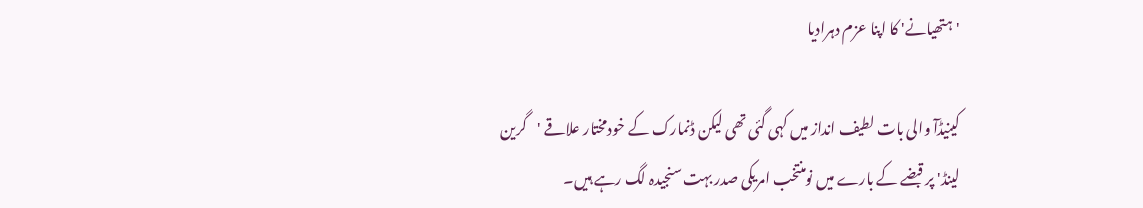'ہتھیانے' کا اپنا عزم دہرادیا

کینیڈآ والی بات لطیف انداز میں کہی گئی تھی لیکن ڈنمارک کے خودمختار علاقے 'گرین لینڈ' پر قبضے کے بارے میں نومنتخب امریکی صدر بہت سنجیدہ لگ رہے ہیں۔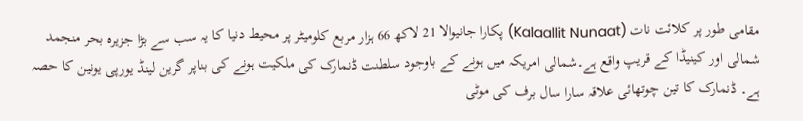مقامی طور پر کلائت نات (Kalaallit Nunaat) پکارا جانیوالا 21 لاکھ 66 ہزار مربع کلومیٹر پر محیط دنیا کا یہ سب سے بڑا جزیرہ بحر منجمد شمالی اور کینیڈا کے قریپ واقع ہے۔شمالی امریکہ میں ہونے کے باوجود سلطنت ڈنمارک کی ملکیت ہونے کی بناپر گرین لینڈ یورپی یونین کا حصہ ہے۔ ڈنمارک کا تین چوتھائی علاقہ سارا سال برف کی موٹی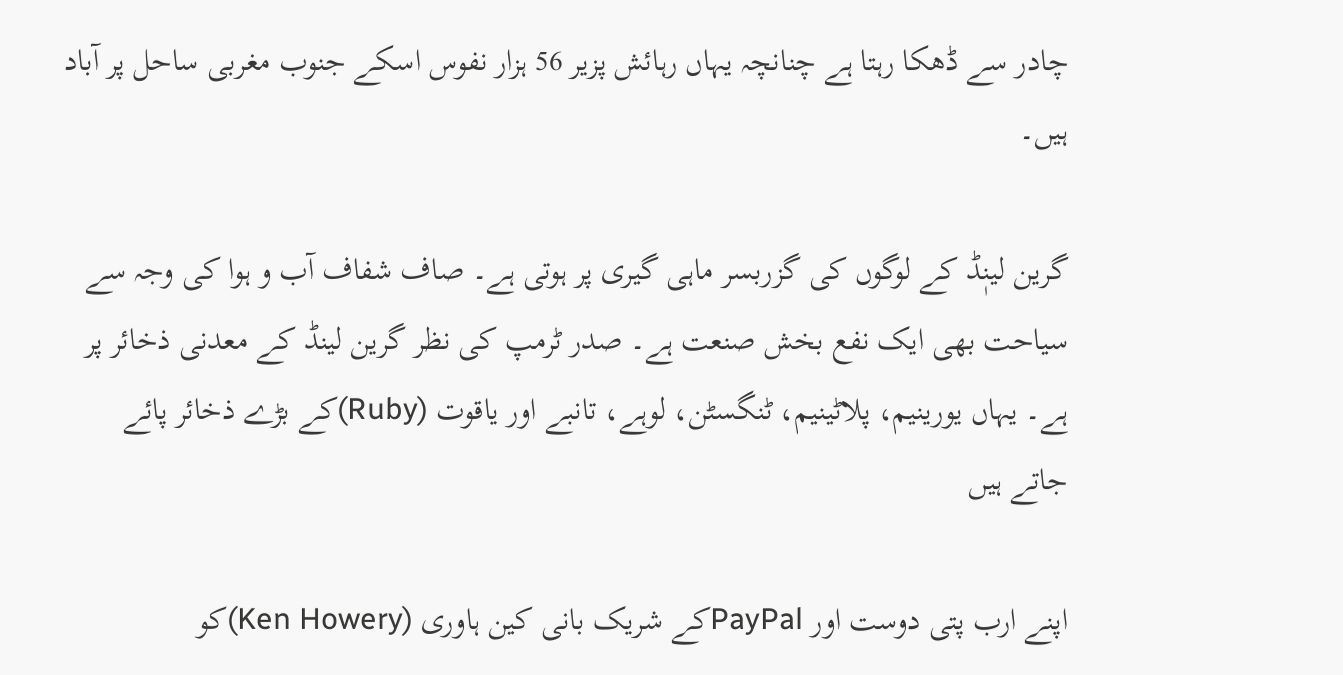چادر سے ڈھکا رہتا ہے چنانچہ یہاں رہائش پزیر 56 ہزار نفوس اسکے جنوب مغربی ساحل پر آباد ہیں۔

گرین لینٖڈ کے لوگوں کی گزربسر ماہی گیری پر ہوتی ہے۔ صاف شفاف آب و ہوا کی وجہ سے سیاحت بھی ایک نفع بخش صنعت ہے۔ صدر ٹرمپ کی نظر گرین لینڈ کے معدنی ذخائر پر ہے۔ یہاں یورینیم، پلاٹینیم، ٹنگسٹن، لوہے، تانبے اور یاقوت (Ruby)کے بڑے ذخائر پائے جاتے ہیں

اپنے ارب پتی دوست اور PayPalکے شریک بانی کین ہاوری (Ken Howery)کو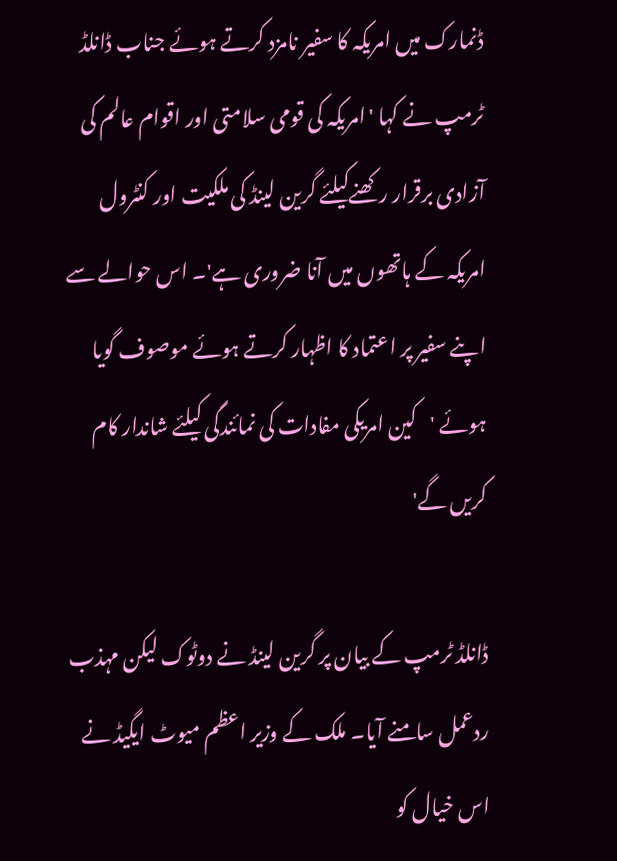ڈنمارک میں امریکہ کا سفیر نامزد کرتے ہوئے جناب ڈانلڈ ٹرمپ نے کہا 'امریکہ کی قومی سلامتی اور اقوام عالم کی آزادی برقرار رکھنےکیلئے گرین لینڈ کی ملکیت اور کنٹرول امریکہ کے ہاتھوں میں آنا ضروری ہے'۔ اس حوالے سے اپنے سفیر پر اعتماد کا اظہار کرتے ہوئے موصوف گویا ہوئے 'کین امریکی مفادات کی نمائندگی کیلئے شاندار کام کریں گے'

ڈانلڈ ٹرمپ کے بیان پر گرین لینڈ نے دوٹوک لیکن مہذب ردعمل سامنے آیا۔ ملک کے وزیر اعظم میوٹ ایگیڈ نے اس خیال کو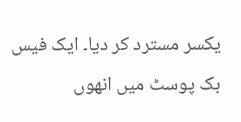یکسر مسترد کر دیا۔ ایک فیس بک پوسٹ میں انھوں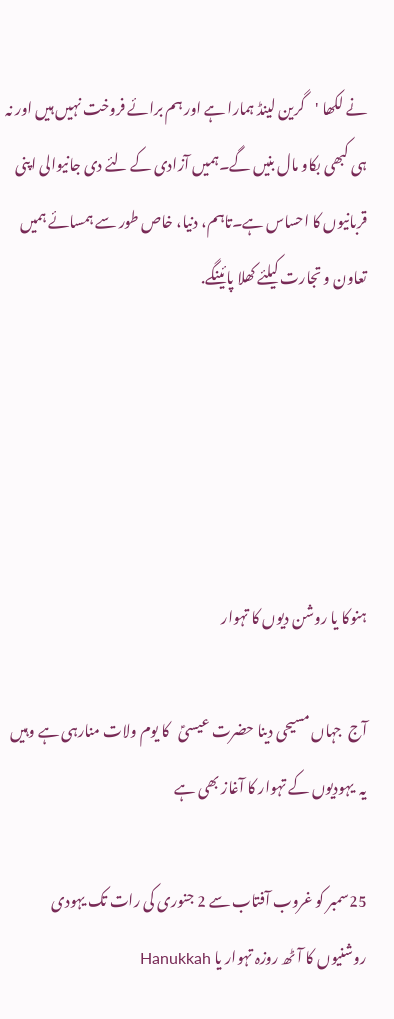نے لکھا 'گرین لینڈ ہمارا ہے اور ہم برائے فروخت نہیں ہیں اور نہ ہی کبھی بکاو مال بنیں گے۔ہمیں آزادی کے لئے دی جانیوالی اپنی قربانیوں کا احساس ہے۔تاہم، دنیا، خاص طور سے ہمسائے ہمیں تعاون و تجارت کیلئے کھلا پائینگے.





ہنوکا یا روشن دیوں کا تہوار

آج  جہاں مسیحی دینا حضرت عیسیؑ   کا یوم ولات منارہی ہے وہیں   یہ  یہودیوں کے تہوار کا آغاز بھی ہے

25سمبر کو غروب آفتاب سے 2 جنوری کی رات تک یہودی روشنیوں کا آٹھ روزہ تہوار یا Hanukkah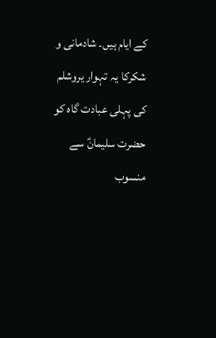کے ایام ہیں۔ شادمانی و شکرکا یہ تہوار یروشلم کی پہلی عبادت گاہ کو حضرت سلیمانؑ سے منسوب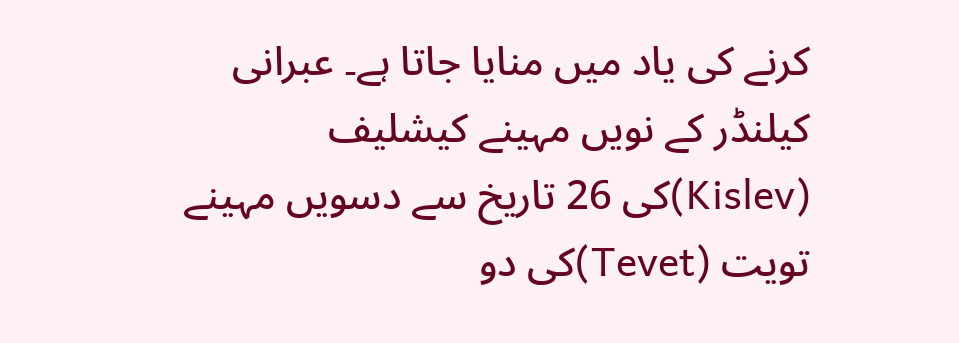کرنے کی یاد میں منایا جاتا ہے۔ عبرانی کیلنڈر کے نویں مہینے کیشلیف (Kislev)کی 26 تاریخ سے دسویں مہینے تویت (Tevet)کی دو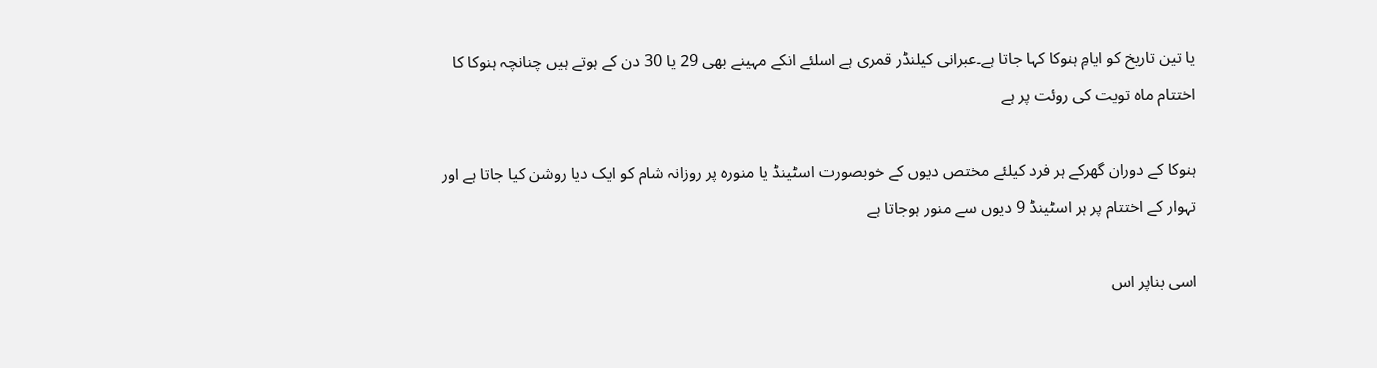یا تین تاریخ کو ایامِ ہنوکا کہا جاتا ہے۔عبرانی کیلنڈر قمری ہے اسلئے انکے مہینے بھی 29 یا 30 دن کے ہوتے ہیں چنانچہ ہنوکا کا اختتام ماہ تویت کی روئت پر ہے

ہنوکا کے دوران گھرکے ہر فرد کیلئے مختص دیوں کے خوبصورت اسٹینڈ یا منورہ پر روزانہ شام کو ایک دیا روشن کیا جاتا ہے اور تہوار کے اختتام پر ہر اسٹینڈ 9 دیوں سے منور ہوجاتا ہے

اسی بناپر اس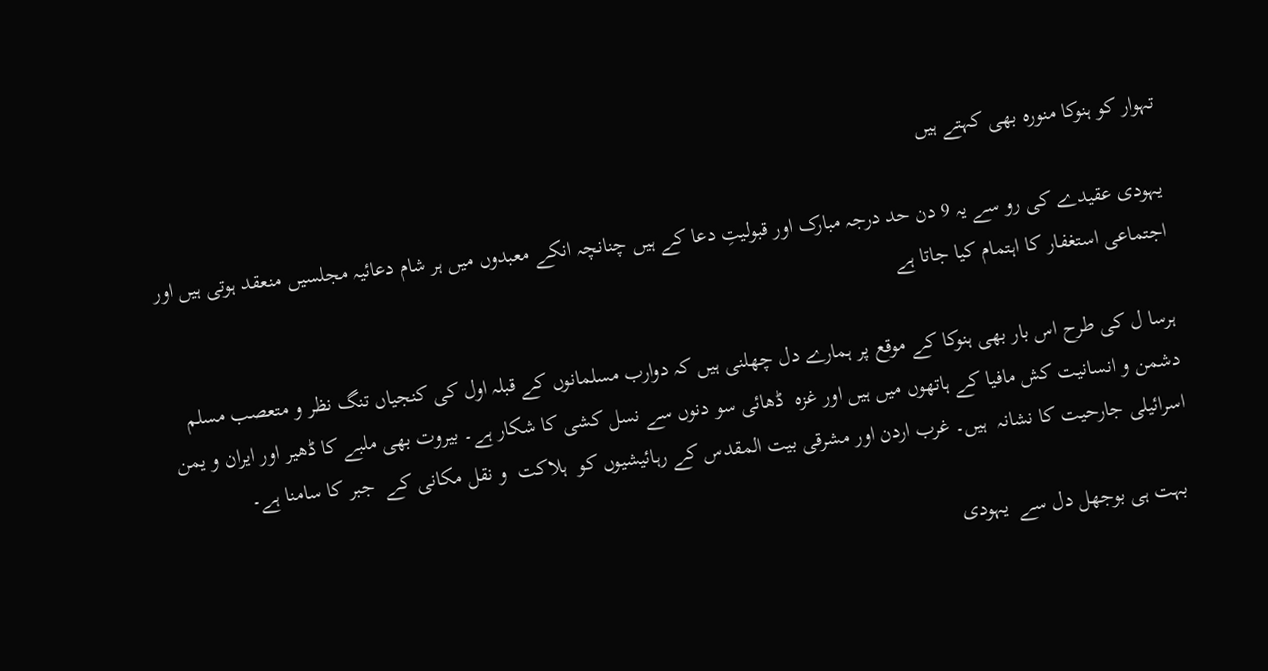تہوار کو ہنوکا منورہ بھی کہتے ہیں

یہودی عقیدے کی رو سے یہ 9 دن حد درجہ مبارک اور قبولیتِ دعا کے ہیں چنانچہ انکے معبدوں میں ہر شام دعائیہ مجلسیں منعقد ہوتی ہیں اور اجتماعی استغفار کا اہتمام کیا جاتا ہے

ہرسا ل کی طرح اس بار بھی ہنوکا کے موقع پر ہمارے دل چھلنی ہیں کہ دوارب مسلمانوں کے قبلہ اول کی کنجیاں تنگ نظر و متعصب مسلم دشمن و انسانیت کش مافیا کے ہاتھوں میں ہیں اور غزہ  ڈھائی سو دنوں سے نسل کشی کا شکار ہے۔ بیروت بھی ملبے کا ڈھیر اور ایران و یمن اسرائیلی جارحیت کا نشانہ  ہیں۔ غرب اردن اور مشرقی بیت المقدس کے رہائیشیوں کو  ہلاکت  و نقل مکانی کے  جبر کا سامنا ہے۔

 بہت ہی بوجھل دل سے  یہودی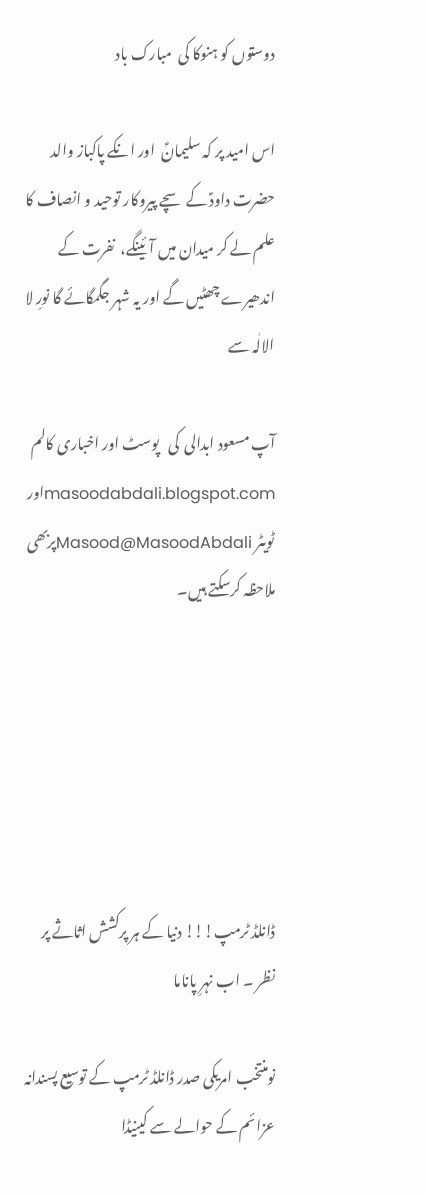دوستوں کو ہنوکا کی  مبارک باد

اس امید پر کہ سلیمانؑ  اور انکے پاکباز والد حضرت داودؑ کے سچے پیروکار توحید و انصاف کا علم لے کر میدان میں آئینگے،  نفرت کے اندھیرے چھٹیں گے اور یہ شہر جگمگائے گا نورِ لا الالٰہ سے

آپ مسعود ابدالی  کی   پوسٹ اور اخباری کالم masoodabdali.blogspot.comاور ٹویٹر Masood@MasoodAbdaliپربھی ملاحظہ کرسکتے ہیں۔






ڈانلڈ ٹرمپ!!! دنیا کے ہر پرکشش اثاثے پر نظر ۔ اب نہرِ پاناما

نومنتخب امریکی صدر ڈانلڈ ٹرمپ کے توسیع پسندانہ عزائم کے حوالے سے کینیڈا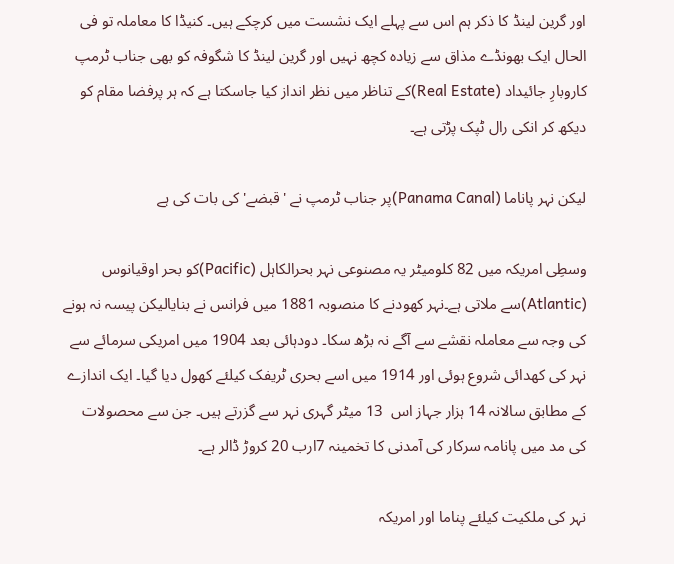اور گرین لینڈ کا ذکر ہم اس سے پہلے ایک نشست میں کرچکے ہیں۔ کنیڈا کا معاملہ تو فی الحال ایک بھونڈے مذاق سے زیادہ کچھ نہیں اور گرین لینڈ کا شگوفہ کو بھی جناب ٹرمپ کاروبارِ جائیداد (Real Estate)کے تناظر میں نظر انداز کیا جاسکتا ہے کہ ہر پرفضا مقام کو دیکھ کر انکی رال ٹپک پڑتی ہے۔

لیکن نہر پاناما (Panama Canal)پر جناب ٹرمپ نے 'قبضے' کی بات کی ہے

وسطِی امریکہ میں 82 کلومیٹر یہ مصنوعی نہر بحرالکاہل (Pacific)کو بحر اوقیانوس (Atlantic)سے ملاتی ہے۔نہر کھودنے کا منصوبہ 1881 میں فرانس نے بنایالیکن پیسہ نہ ہونے کی وجہ سے معاملہ نقشے سے آگے نہ بڑھ سکا۔ دودہائی بعد 1904 میں امریکی سرمائے سے نہر کی کھدائی شروع ہوئی اور 1914 میں اسے بحری ٹریفک کیلئے کھول دیا گیا۔ ایک اندازے کے مطابق سالانہ 14 ہزار جہاز اس  13 میٹر گہری نہر سے گزرتے ہیں۔ جن سے محصولات کی مد میں پانامہ سرکار کی آمدنی کا تخمینہ 7ارب 20 کروڑ ڈالر ہے۔

نہر کی ملکیت کیلئے پناما اور امریکہ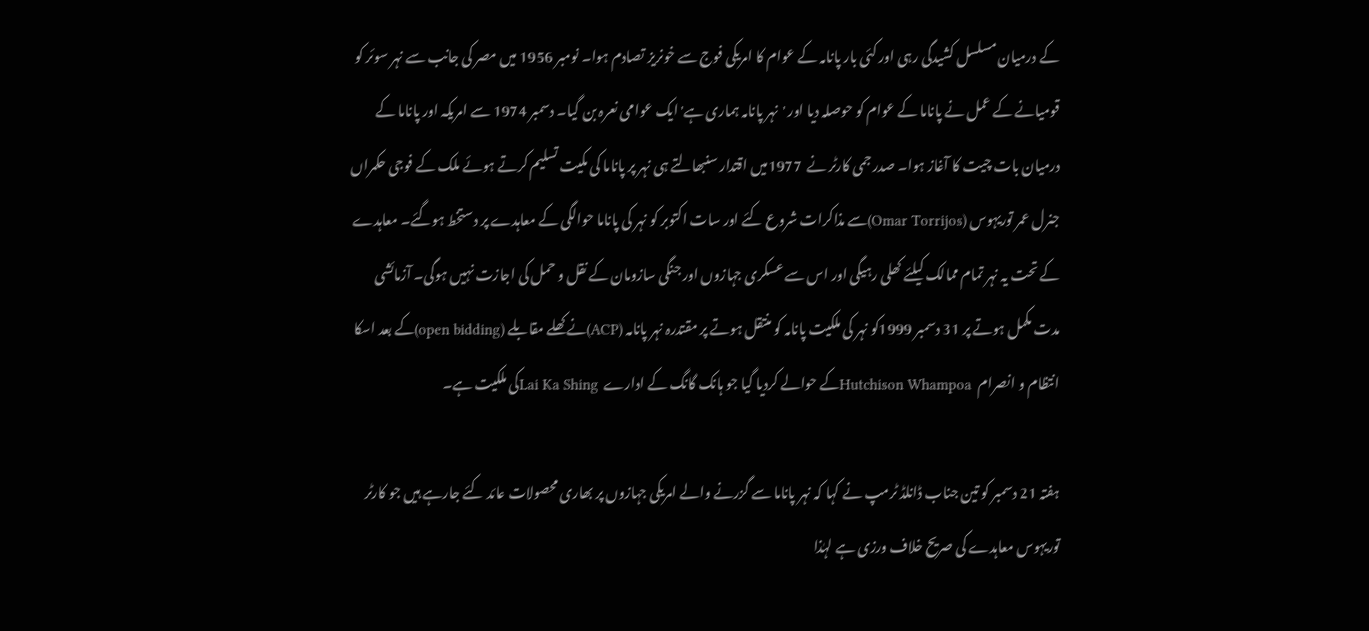کے درمیان مسلسل کشیدگی رہی اور کئی بار پانامہ کے عوام کا امریکی فوج سے خونریز تصادم ہوا۔ نومبر 1956 میں مصر کی جانب سے نہر سوئر کو قومیانے کے عمل نے پاناما کے عوام کو حوصلہ دیا اور 'نہر پانامہ ہماری ہے' ایک عوامی نعرہ بن گیا۔ دسمبر 1974 سے امریکہ اور پاناما کے درمیان بات چیت کا آغاز ہوا۔ صدر جمی کارٹر نے  1977میں اقتدار سنبھالتے ہی نہر پر پاناما کی مکیت تسلیم کرتے ہوئے ملک کے فوجی حکمراں جنرل عمر توریہوس (Omar Torrijos)سے مذاکرات شروع کئے اور سات اکتوبر کو نہر کی پاناما حوالگی کے معاہدے پر دستخط ہوگئے۔ معاہدے کے تحت یہ نہر تمام ممالک کیلئے کھلی رہیگی اور اس سے عسکری جہازوں اور جنگی سازومان کے نقل و حمل کی اجازت نہیں ہوگی۔ آزمائشی مدت مکمل ہوتے پر 31 دسمبر 1999کو نہر کی ملکیت پانامہ کو منتقل ہوتے پر مقتدرہ نہر پانامہ (ACP)نے کھلے مقابلے (open bidding)کے بعد اسکا انتظام و انصرام  Hutchison Whampoaکے حوالے کردیا گیا جو ہانک گانگ کے ادارے  Lai Ka Shingکی ملکیت ہے۔

ہفتہ 21 دسمبر کو تین جناب ڈانلڈ ٹرمپ نے کہا کہ نہر پاناما سے گزرنے والے امریکی جہازوں پر بھاری محصولات عائد کئے جارہے ہیں جو کارٹر توریہوس معاہدے کی صریح خلاف ورزی ہے لہٰذا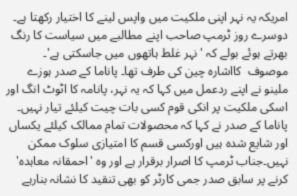امریکہ یہ نہر اپنی ملکیت میں واپس لینے کا اختیار رکھتا ہے۔ دوسرے روز ٹرمپ صاحب اپنے مطالبے میں سیاست کا رنگ بھرتے ہوئے بولے کہ 'نہر غلط ہاتھوں میں جاسکتی ہے'۔ موصوف  کااشارہ چین کی طرف تھا۔ پاناما کے صدر ہوزے ملینو نے اپنے ردعمل میں کہا کہ یہ نہر، پانامہ کا اٹوٹ انگ اور اسکی ملکیت پر انکی قوم کسی بات چیت کیلئے تیار نہیں۔ پاناما کے صدر نے کہا کہ محصولات تمام ممالک کیلئے یکساں اور شایع شدہ ہیں اورکسی قسم کا امتیازی سلوک ممکن نہیں۔جناب ٹرمپ کا اصرار برقرار ہے اور وہ 'احمقانہ معاہدہ' کرنے پر سابق صدر جمی کارٹر کو بھی تنقید کا نشانہ بنارہے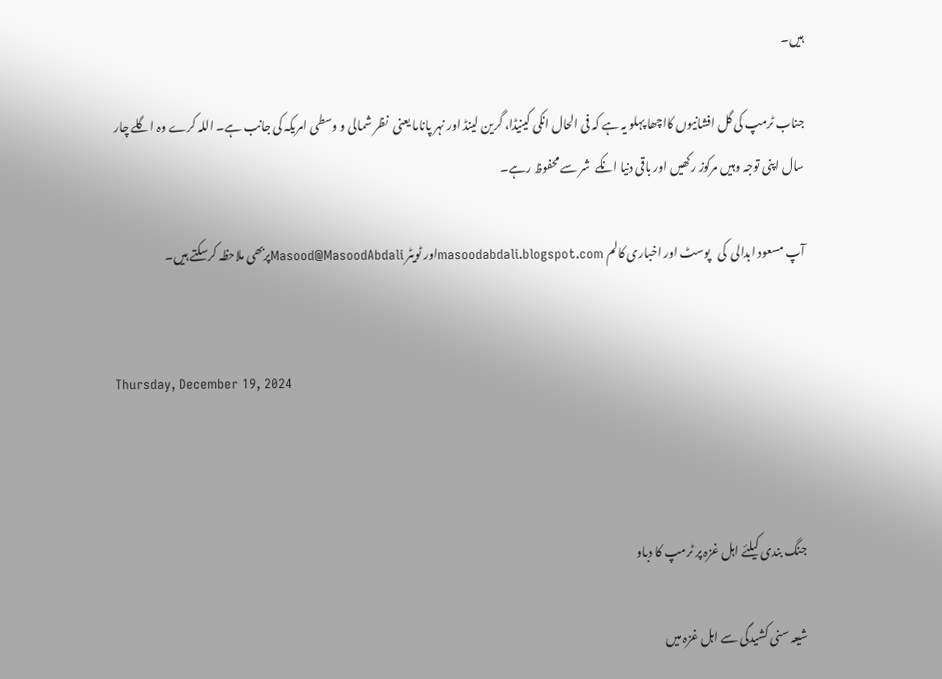ہیں۔

جناب ٹرمپ کی گل افشانیوں کااچھا پہلو یہ ہے کہ فی الحال انکی کینیڈا، گرین لینڈ اور نہر پاناما یعنی  نظر شمالی و وسطی امریکہ کی جانب ہے۔ اللہ کرے وہ اگلے چار سال اپنی توجہ وہیں مرکوز رکھیں اور باقی دنیا انکے  شر سے محفوظ رہے۔

آپ مسعود ابدالی  کی   پوسٹ اور اخباری کالم masoodabdali.blogspot.comاور ٹویٹر Masood@MasoodAbdaliپربھی ملاحظہ کرسکتے ہیں۔


Thursday, December 19, 2024



جنگ بندی کیلئے اہل غزہ پر ٹرمپ کا دباو

شیعہ سنی کشیدگی سے اہل غزہ میں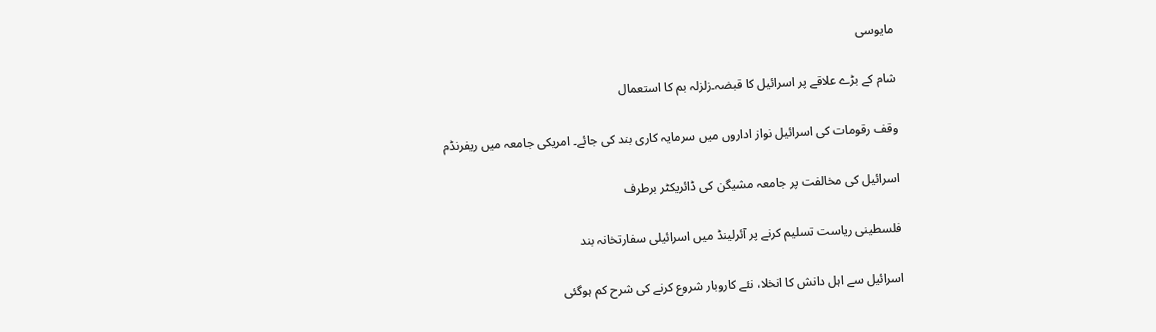مایوسی

شام کے بڑے علاقے پر اسرائیل کا قبضہ۔زلزلہ بم کا استعمال

وقف رقومات کی اسرائیل نواز اداروں میں سرمایہ کاری بند کی جائے۔ امریکی جامعہ میں ریفرنڈم

اسرائیل کی مخالفت پر جامعہ مشیگن کی ڈائریکٹر برطرف

فلسطینی ریاست تسلیم کرنے پر آئرلینڈ میں اسرائیلی سفارتخانہ بند

اسرائیل سے اہل دانش کا انخلا، نئے کاروبار شروع کرنے کی شرح کم ہوگئی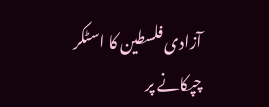آزادی فلسطین کا اسٹکر چپکانے پر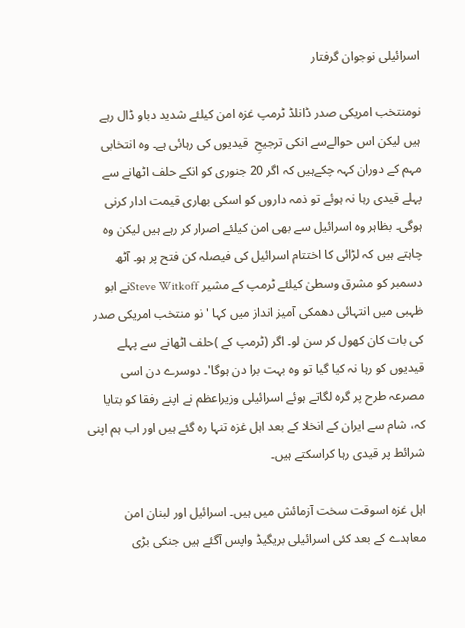اسرائیلی نوجوان گرفتار

نومنتخب امریکی صدر ڈانلڈ ٹرمپ غزہ امن کیلئے شدید دباو ڈال رہے ہیں لیکن اس حوالےسے انکی ترجیحِ  قیدیوں کی رہائی ہے۔ وہ انتخابی مہم کے دوران کہہ چکےہیں کہ اگر 20 جنوری کو انکے حلف اٹھانے سے پہلے قیدی رہا نہ ہوئے تو ذمہ داروں کو اسکی بھاری قیمت ادار کرنی ہوگی۔ بظاہر وہ اسرائیل سے بھی امن کیلئے اصرار کر رہے ہیں لیکن وہ چاہتے ہیں کہ لڑائی کا اختتام اسرائیل کی فیصلہ کن فتح پر ہو۔ آٹھ دسمبر کو مشرق وسطیٰ کیلئے ٹرمپ کے مشیر Steve Witkoffنے ابو ظہبی میں انتہائی دھمکی آمیز انداز میں کہا 'نو منتخب امریکی صدر کی بات کان کھول کر سن لو۔ اگر (ٹرمپ کے )حلف اٹھانے سے پہلے  قیدیوں کو رہا نہ کیا گیا تو وہ بہت برا دن ہوگا'۔ دوسرے دن اسی مصرعہ طرح پر گرہ لگاتے ہوئے اسرائیلی وزیراعظم نے اپنے رفقا کو بتایا کہ، شام سے ایران کے انخلا کے بعد اہل غزہ تنہا رہ گئے ہیں اور اب ہم اپنی شرائط پر قیدی رہا کراسکتے ہیں۔

اہل غزہ اسوقت سخت آزمائش میں ہیں۔ اسرائیل اور لبنان امن معاہدے کے بعد کئی اسرائیلی بریگیڈ واپس آگئے ہیں جنکی بڑی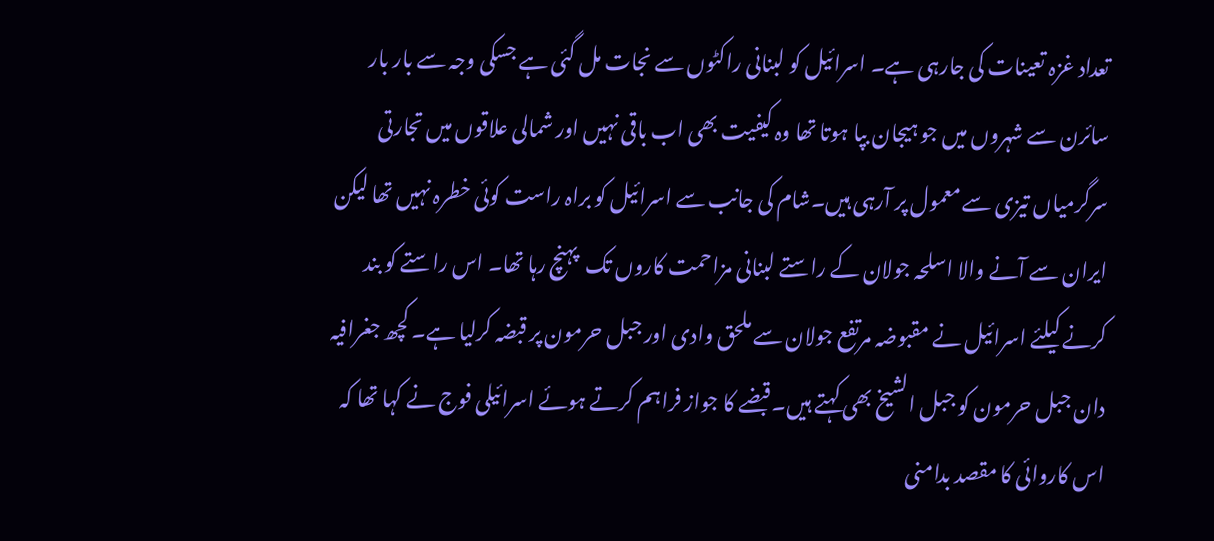تعداد غزہ تعینات کی جارہی ہے۔ اسرائیل کو لبنانی راکٹوں سے نجات مل گئی ہے جسکی وجہ سے بار بار سائرن سے شہروں میں جو ہیجان بپا ہوتا تھا وہ کیفیت بھی اب باقی نہیں اور شمالی علاقوں میں تجارتی سرگرمیاں تیزی سے معمول پر آرہی ہیں۔شام کی جانب سے اسرائیل کو براہ راست کوئی خطرہ نہیں تھا لیکن ایران سے آنے والا اسلحہ جولان کے راستے لبنانی مزاحمت کاروں تک  پہنچ رہا تھا۔ اس راستے کو بند کرنے کیلئے اسرائیل نے مقبوضہ مرتفع جولان سے ملحق وادی اور جبل حرمون پر قبضہ کرلیا ہے۔ کچھ جغرافیہ دان جبل حرمون کو جبل الشیخ بھی کہتے ہیں۔قبضے کا جواز فراہم کرتے ہوئے اسرائیلی فوج نے کہا تھا کہ اس کاروائی کا مقصد بدامنی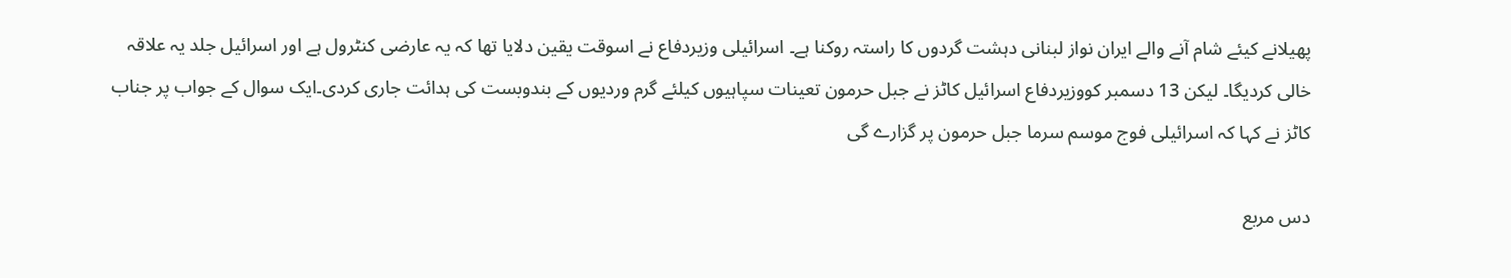پھیلانے کیئے شام آنے والے ایران نواز لبنانی دہشت گردوں کا راستہ روکنا ہے۔ اسرائیلی وزیردفاع نے اسوقت یقین دلایا تھا کہ یہ عارضی کنٹرول ہے اور اسرائیل جلد یہ علاقہ خالی کردیگا۔ لیکن 13 دسمبر کووزیردفاع اسرائیل کاٹز نے جبل حرمون تعینات سپاہیوں کیلئے گرم وردیوں کے بندوبست کی ہدائت جاری کردی۔ایک سوال کے جواب پر جناب کاٹز نے کہا کہ اسرائیلی فوج موسم سرما جبل حرمون پر گزارے گی

دس مربع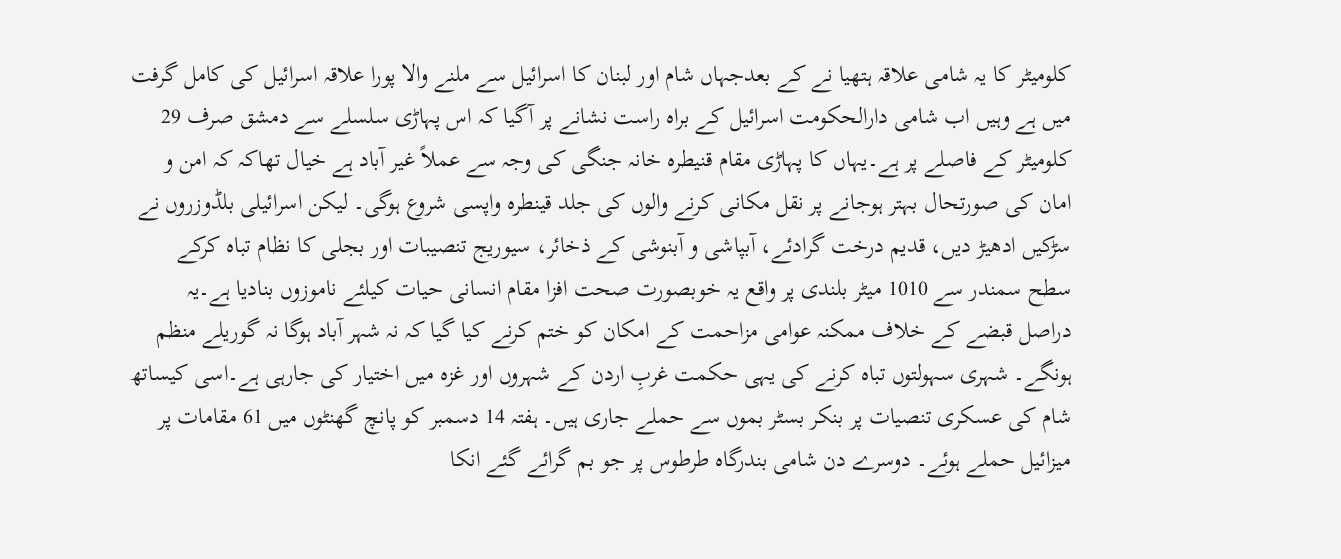کلومیٹر کا یہ شامی علاقہ ہتھیا نے کے بعدجہاں شام اور لبنان کا اسرائیل سے ملنے والا پورا علاقہ اسرائیل کی کامل گرفت میں ہے وہیں اب شامی دارالحکومت اسرائیل کے براہ راست نشانے پر آگیا کہ اس پہاڑی سلسلے سے دمشق صرف 29 کلومیٹر کے فاصلے پر ہے۔یہاں کا پہاڑی مقام قنیطرہ خانہ جنگی کی وجہ سے عملاً غیر آباد ہے خیال تھاکہ کہ امن و امان کی صورتحال بہتر ہوجانے پر نقل مکانی کرنے والوں کی جلد قینطرہ واپسی شروع ہوگی۔ لیکن اسرائیلی بلڈوزروں نے سڑکیں ادھیڑ دیں، قدیم درخت گرادئے، آبپاشی و آبنوشی کے ذخائر، سیوریج تنصیبات اور بجلی کا نظام تباہ کرکے سطح سمندر سے 1010 میٹر بلندی پر واقع یہ خوبصورت صحت افزا مقام انسانی حیات کیلئے ناموزوں بنادیا ہے۔یہ دراصل قبضے کے خلاف ممکنہ عوامی مزاحمت کے امکان کو ختم کرنے کیا گیا کہ نہ شہر آباد ہوگا نہ گوریلے منظم ہونگے۔ شہری سہولتوں تباہ کرنے کی یہی حکمت غربِ اردن کے شہروں اور غزہ میں اختیار کی جارہی ہے۔اسی کیساتھ شام کی عسکری تنصیات پر بنکر بسٹر بموں سے حملے جاری ہیں۔ ہفتہ 14 دسمبر کو پانچ گھنٹوں میں 61 مقامات پر میزائیل حملے ہوئے۔ دوسرے دن شامی بندرگاہ طرطوس پر جو بم گرائے گئے انکا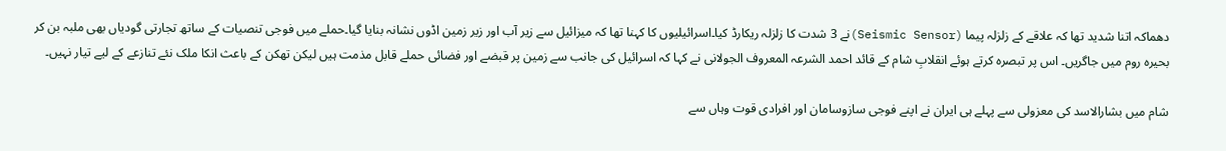دھماکہ اتنا شدید تھا کہ علاقے کے زلزلہ پیما (Seismic Sensor)نے 3 شدت کا زلزلہ ریکارڈ کیا۔اسرائیلیوں کا کہنا تھا کہ میزائیل سے زیر آب اور زیر زمین اڈوں نشانہ بنایا گیا۔حملے میں فوجی تنصیات کے ساتھ تجارتی گودیاں بھی ملبہ بن کر بحیرہ روم میں جاگریں۔ اس پر تبصرہ کرتے ہوئے انقلابِ شام کے قائد احمد الشرعہ المعروف الجولانی نے کہا کہ اسرائیل کی جانب سے زمین پر قبضے اور فضائی حملے قابل مذمت ہیں لیکن تھکن کے باعث انکا ملک نئے تنازعے کے لیے تیار نہیں۔

شام میں بشارالاسد کی معزولی سے پہلے ہی ایران نے اپنے فوجی سازوسامان اور افرادی قوت وہاں سے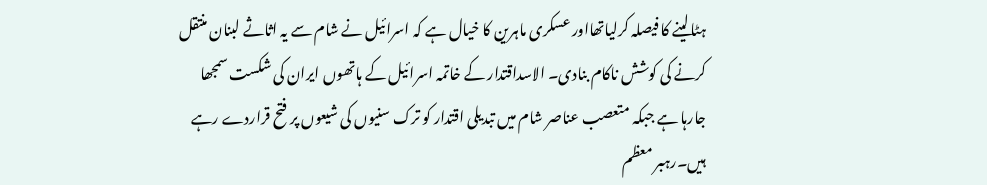ہٹالینے کا فیصلہ کرلیاتھااور عسکری ماہرین کا خیال ہے کہ اسرائیل نے شام سے یہ اثاثے لبنان منتقل کرنے کی کوشش ناکام بنادی۔ الاسداقتدار کے خاتمہ اسرائیل کے ہاتھوں ایران کی شکست سمجھا جارہا ہے جبکہ متعصب عناصر شام میں تبدیلی اقتدار کو ترک سنیوں کی شیعوں پر فتح قراردے رہے ہیں۔رہبر معظم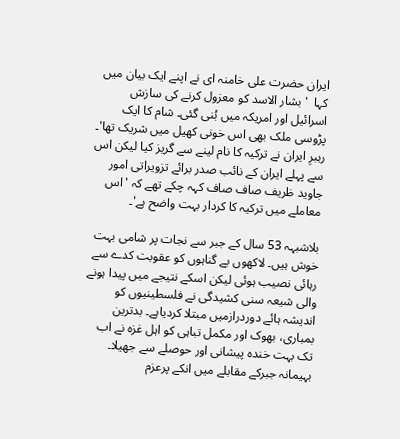ایران حضرت علی خامنہ ای نے اپنے ایک بیان میں کہا  'بشار الاسد کو معزول کرنے کی سازش اسرائیل اور امریکہ میں بُنی گئی۔ شام کا ایک پڑوسی ملک بھی اس خونی کھیل میں شریک تھا'۔ رہبرِ ایران نے ترکیہ کا نام لینے سے گریز کیا لیکن اس سے پہلے ایران کے نائب صدر برائے تزویراتی امور جاوید ظریف صاف صاف کہہ چکے تھے کہ 'اس معاملے میں ترکیہ کا کردار بہت واضح ہے'۔

بلاشبہہ 53 سال کے جبر سے نجات پر شامی بہت خوش ہیں۔ لاکھوں بے گناہوں کو عقوبت کدے سے رہائی نصیب ہوئی لیکن اسکے نتیجے میں پیدا ہونے والی شیعہ سنی کشیدگی نے فلسطینیوں کو اندیشہ ہائے دوردرازمیں مبتلا کردیاہے۔ بدترین بمباری، بھوک اور مکمل تباہی کو اہل غزہ نے اب تک بہت خندہ پیشانی اور حوصلے سے جھیلا۔ بہیمانہ جبرکے مقابلے میں انکے پرعزم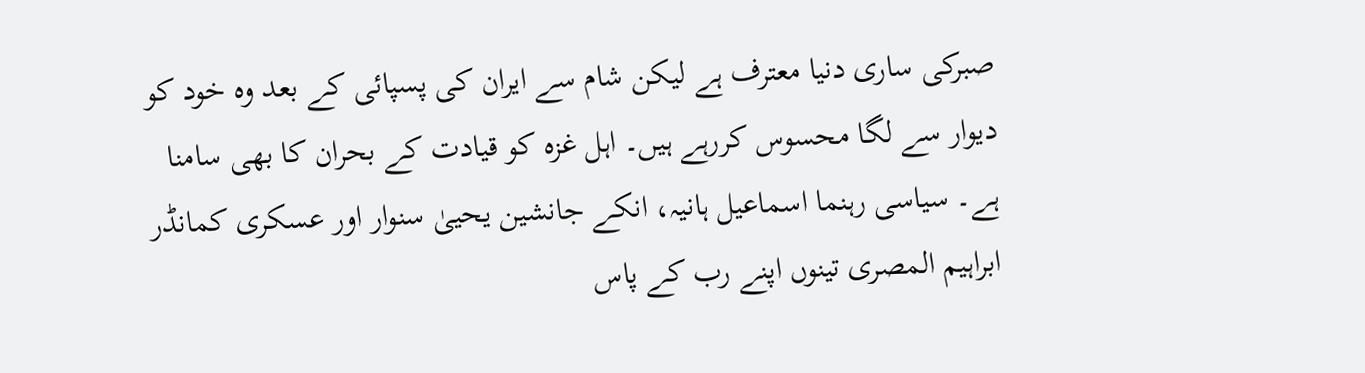صبرکی ساری دنیا معترف ہے لیکن شام سے ایران کی پسپائی کے بعد وہ خود کو دیوار سے لگا محسوس کررہے ہیں۔ اہل غزہ کو قیادت کے بحران کا بھی سامنا ہے۔ سیاسی رہنما اسماعیل ہانیہ، انکے جانشین یحییٰ سنوار اور عسکری کمانڈر ابراہیم المصری تینوں اپنے رب کے پاس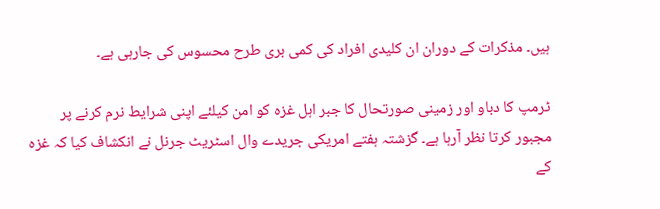ہیں۔ مذکرات کے دوران ان کلیدی افراد کی کمی بری طرح محسوس کی جارہی ہے۔

ٹرمپ کا دباو اور زمینی صورتحال کا جبر اہل غزہ کو امن کیلئے اپنی شرایط نرم کرنے پر مجبور کرتا نظر آرہا ہے۔ گزشتہ ہفتے امریکی جریدے وال اسٹریٹ جرنل نے انکشاف کیا کہ غزہ کے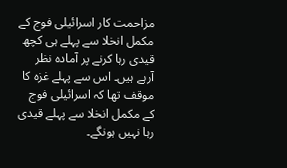مزاحمت کار اسرائیلی فوج کے مکمل انخلا سے پہلے ہی کچھ قیدی رہا کرنے پر آمادہ نظر آرہے ہیں۔ اس سے پہلے غزہ کا موقف تھا کہ اسرائیلی فوج کے مکمل انخلا سے پہلے قیدی رہا نہیں ہونگے۔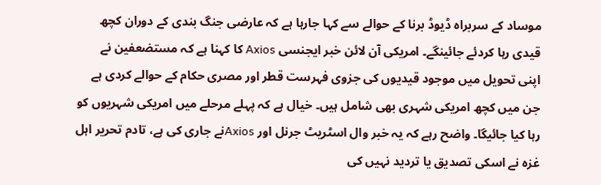موساد کے سربراہ ڈیوڈ برنا کے حوالے سے کہا جارہا ہے کہ عارضی جنگ بندی کے دوران کچھ قیدی رہا کردئے جائینگے۔ امریکی آن لائن خبر ایجنسی Axios کا کہنا ہے کہ مستضعفین نے اپنی تحویل میں موجود قیدیوں کی جزوی فہرست قطر اور مصری حکام کے حوالے کردی ہے جن میں کچھ امریکی شہری بھی شامل ہیں۔ خیال ہے کہ پہلے مرحلے میں امریکی شہریوں کو رہا کیا جائیگا۔ واضح رہے کہ یہ خبر وال اسٹریٹ جرنل اور Axiosنے جاری کی ہے، تادم تحریر اہل غزہ نے اسکی تصدیق یا تردید نہیں کی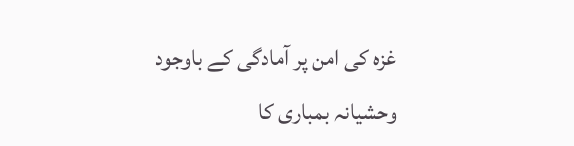غزہ کی امن پر آمادگی کے باوجود وحشیانہ بمباری کا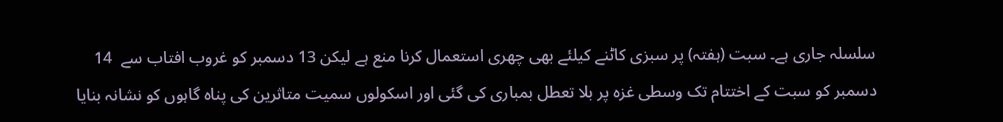سلسلہ جاری ہے۔ سبت (ہفتہ) پر سبزی کاٹنے کیلئے بھی چھری استعمال کرنا منع ہے لیکن 13 دسمبر کو غروب افتاب سے  14 دسمبر کو سبت کے اختتام تک وسطی غزہ پر بلا تعطل بمباری کی گئی اور اسکولوں سمیت متاثرین کی پناہ گاہوں کو نشانہ بنایا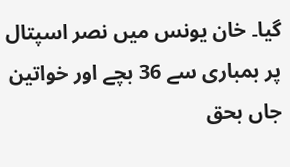گیا۔ خان یونس میں نصر اسپتال پر بمباری سے 36 بچے اور خواتین جاں بحق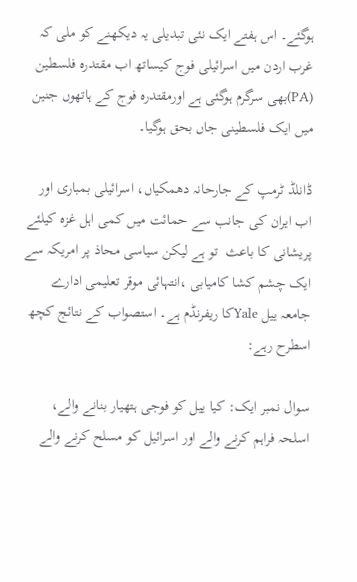ہوگئے۔ اس ہفتے ایک نئی تبدیلی یہ دیکھنے کو ملی کہ غرب اردن میں اسرائیلی فوج کیساتھ اب مقتدرہ فلسطین (PA)بھی سرگرم ہوگئی ہے اورمقتدرہ فوج کے ہاتھوں جنین میں ایک فلسطینی جاں بحق ہوگیا۔

ڈانلڈ ٹرمپ کے جارحانہ دھمکیاں، اسرائیلی بمباری اور اب ایران کی جانب سے حمائت میں کمی اہل غزہ کیلئے پریشانی کا باعث  تو ہے لیکن سیاسی محاذ پر امریکہ سے ایک چشم کشا کامیابی ،انتہائی موقر تعلیمی ادارے جامعہ ییل Yaleکا ریفرنڈم ہے۔ استصواب کے نتائج کچھ اسطرح رہے:

سوال نمبر ایک: کیا ییل کو فوجی ہتھیار بنانے والے، اسلحہ فراہم کرنے والے اور اسرائیل کو مسلح کرنے والے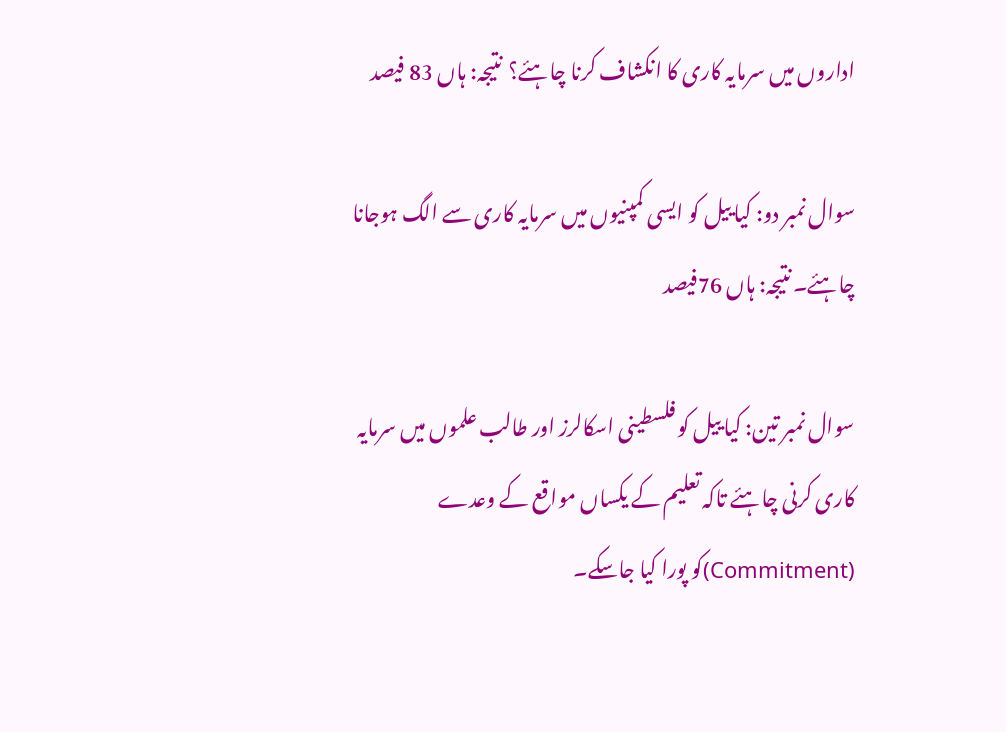اداروں میں سرمایہ کاری کا انکشاف کرنا چاہئے؟  نتیجہ: ہاں 83 فیصد

سوال نمبر دو: کیا ییل کو ایسی کمپنیوں میں سرمایہ کاری سے الگ ہوجانا چاہئے۔ نتیجہ: ہاں 76فیصد

سوال نمبر تین: کیا ییل کو فلسطینی اسکالرز اور طالب علموں میں سرمایہ کاری کرنی چاہئے تاکہ تعلیم کے یکساں مواقع کے وعدے (Commitment)کو پورا کیا جاسکے۔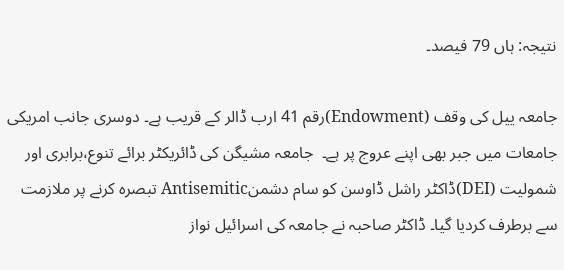نتیجہ: ہاں 79 فیصد۔

جامعہ ییل کی وقف (Endowment)رقم 41 ارب ڈالر کے قریب ہے۔ دوسری جانب امریکی جامعات میں جبر بھی اپنے عروج پر ہے۔  جامعہ مشیگن کی ڈائریکٹر برائے تنوع،برابری اور شمولیت (DEI)ڈاکٹر راشل ڈاوسن کو سام دشمنAntisemitic تبصرہ کرنے پر ملازمت سے برطرف کردیا گیا۔ ڈاکٹر صاحبہ نے جامعہ کی اسرائیل نواز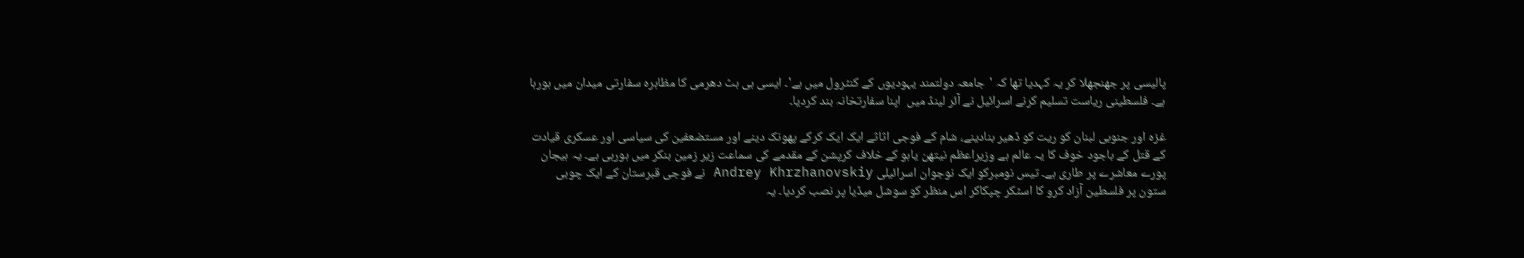پالیسی پر جھنجھلا کر یہ کہدیا تھا کہ 'جامعہ دولتمند یہودیوں کے کنٹرول میں ہے'۔ ایسی ہی ہٹ دھرمی کا مظاہرہ سفارتی میدان میں ہورہا ہے۔ فلسطینی ریاست تسلیم کرنے اسرائیل نے آئر لینڈ میں  اپنا سفارتخانہ بند کردیا۔

غزہ اور جنوبی لبنان کو ریت کو ڈھیر بنادینے، شام کے فوجی اثاثے ایک ایک کرکے پھونک دینے اور مستضعفین کی سیاسی اور عسکری قیادت کے قتل کے باجود خوف کا یہ عالم ہے وزیراعظم نیتھن یاہو کے خلاف کرپشن کے مقدمے کی سماعت زیر زمین بنکر میں ہورہی ہے۔ یہ ہیجان پورے معاشرے پر طاری ہے۔ تیس نومبرکو ایک نوجوان اسرائیلی Andrey Khrzhanovskiy نے فوجی قبرستان کے ایک چوبی ستون پر فلسطین آزاد کرو کا اسٹکر چپکاکر اس منظر کو سوشل میڈیا پر نصب کردیا۔ یہ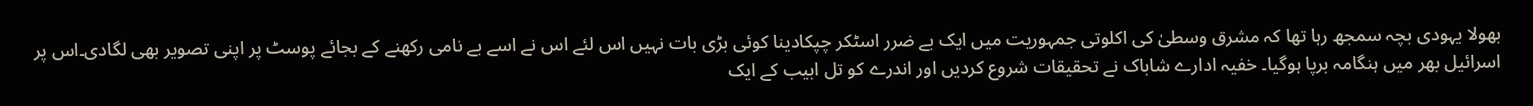بھولا یہودی بچہ سمجھ رہا تھا کہ مشرق وسطیٰ کی اکلوتی جمہوریت میں ایک بے ضرر اسٹکر چپکادینا کوئی بڑی بات نہیں اس لئے اس نے اسے بے نامی رکھنے کے بجائے پوسٹ پر اپنی تصویر بھی لگادی۔اس پر اسرائیل بھر میں ہنگامہ برپا ہوگیا۔ خفیہ ادارے شاباک نے تحقیقات شروع کردیں اور اندرے کو تل ابیب کے ایک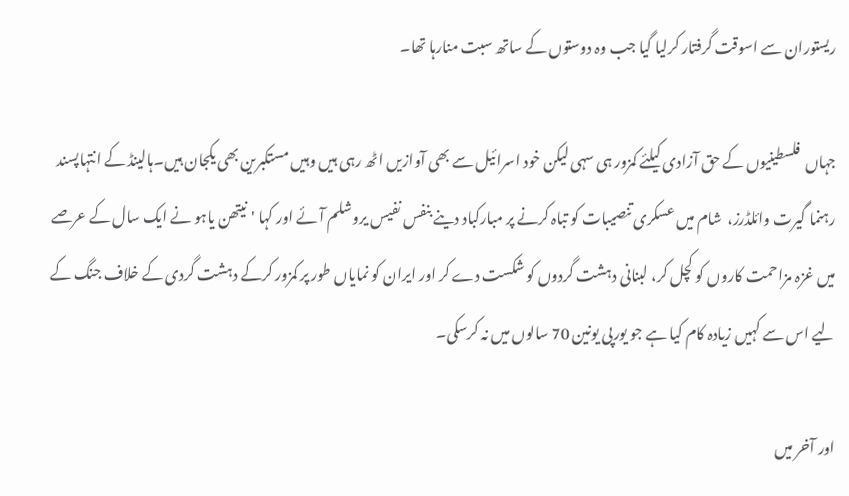ریستوران سے اسوقت گرفتار کرلیا گیا جب وہ دوستوں کے ساتھ سبت منارہا تھا۔

جہاں  فلسطینیوں کے حق آزادی کیلئے کمزور ہی سہی لیکن خود اسرائیل سے بھی آوازیں اٹھ رہی ہیں وہیں مستکبرین بھی یکجان ہیں۔ہالینڈ کے انتہاپسند رہنما گیرت وائلڈرز،  شام میں عسکری تنصیبات کو تباہ کرنے پر مبارکباد دینے بنفس نفیس یروشلم آئے اور کہا 'نیتھن یاہو نے ایک سال کے عرصے میں غزہ مزاحمت کاروں کو کچل کر، لبنانی دہشت گردوں کو شکست دے کر اور ایران کو نمایاں طور پر کمزور کرکے دہشت گردی کے خلاف جنگ کے لیے اس سے کہیں زیادہ کام کیا ہے جو یورپی یونین 70 سالوں میں نہ کرسکی۔

اور آخر میں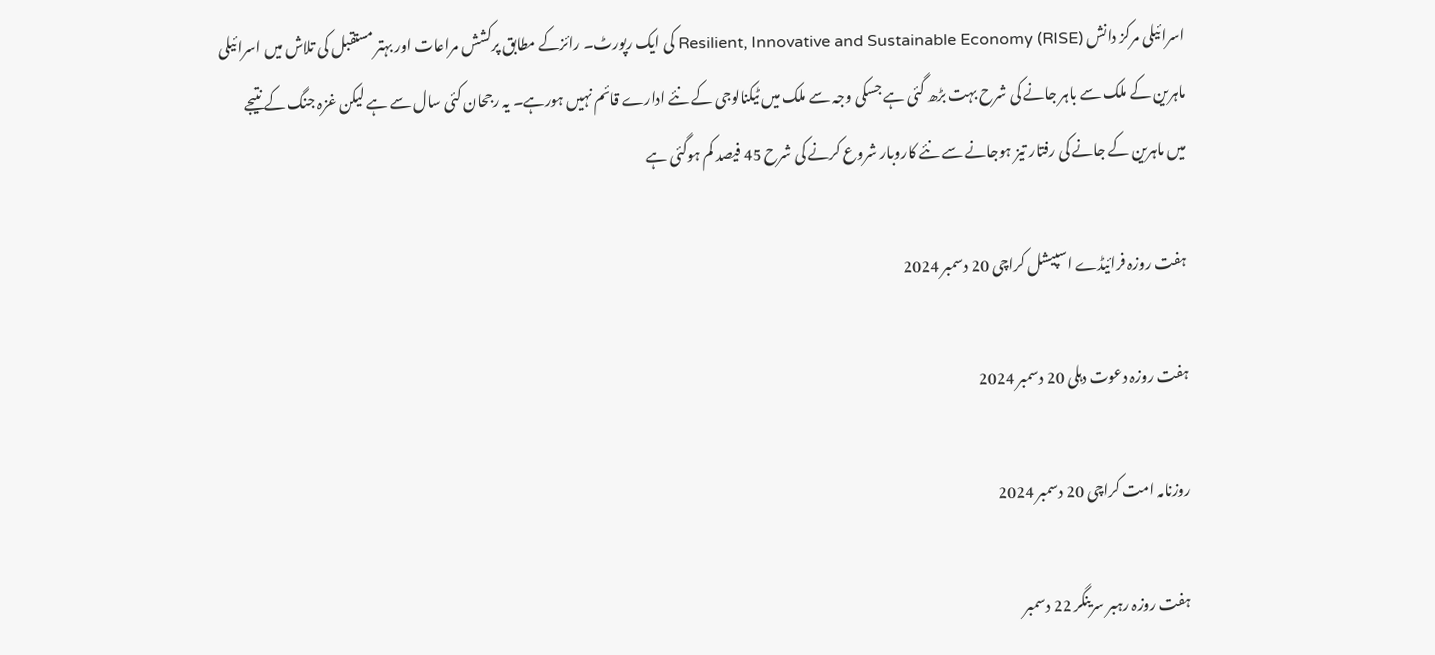اسرائیلی مرکز دانش Resilient, Innovative and Sustainable Economy (RISE) کی ایک رپورٹ۔ رائزکے مطابق پرکشش مراعات اور بہتر مستقبل کی تلاش میں اسرائیلی ماہرین کے ملک سے باہر جانے کی شرح بہت بڑھ گئی ہے جسکی وجہ سے ملک میں ٹیکنالوجی کے نئے ادارے قائم نہیں ہورہے۔ یہ رجحان کئی سال سے ہے لیکن غزہ جنگ کے نتیجے میں ماہرین کے جانے کی رفتار تیز ہوجانے سے نئے کاروبار شروع کرنے کی شرح 45 فیصد کم ہوگئی ہے

ہفت روزہ فرائیڈے اسپیشل کراچی 20 دسمبر 2024

ہفت روزہ دعوت دہلی 20 دسمبر 2024

روزنامہ امت کراچی 20 دسمبر 2024

ہفت روزہ رہبر سرینگر 22 دسمبر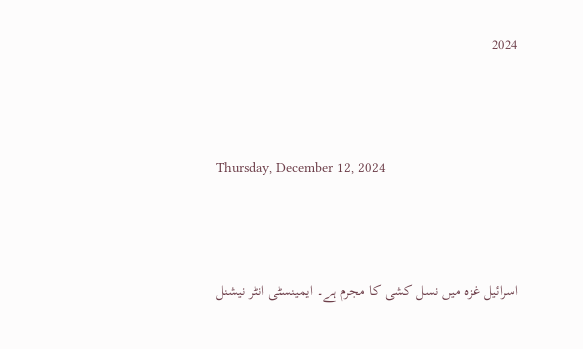2024



Thursday, December 12, 2024



اسرائیل غزہ میں نسل کشی کا مجرم ہے۔ ایمینسٹی انٹر نیشنل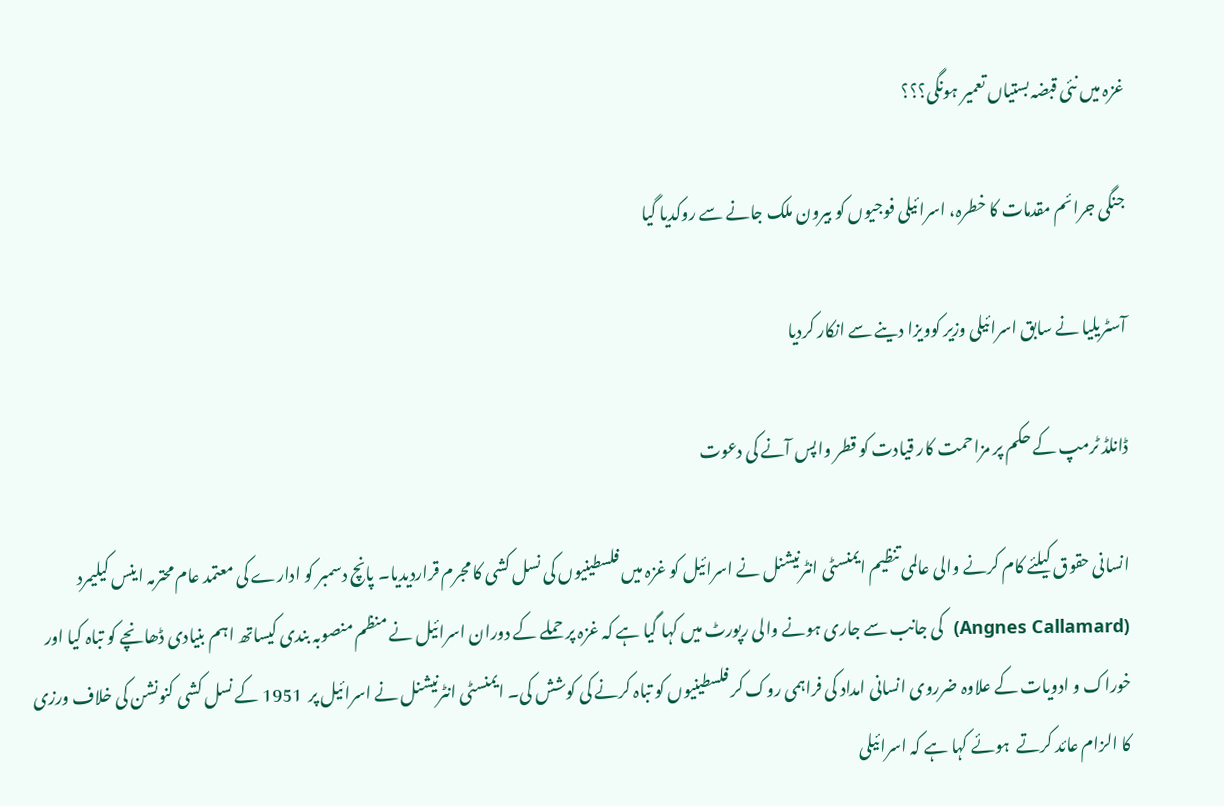غزہ میں نئی قبضہ بستیاں تعمیر ہونگی؟؟؟

جنگی جرائم مقدمات کا خطرہ، اسرائیلی فوجیوں کو بیرون ملک جانے سے روکدیا گیا

آسٹریلیا نے سابق اسرائیلی وزیر کوویزا دینے سے انکار کردیا

ڈانلڈ ٹرمپ کے حکم پر مزاحمت کار قیادت کو قطر واپس آنے کی دعوت

انسانی حقوق کیلئے کام کرنے والی عالمی تنظیم ایمنسٹی انٹرنیشنل نے اسرائیل کو غزہ میں فلسطینیوں کی نسل کشی کا مجرم قراردیدیا۔ پانچ دسمبر کو ادارے کی معتمد عام محترمہ اینس کیلیمرد (Angnes Callamard)  کی جانب سے جاری ہونے والی رپورٹ میں کہا گیا ہے کہ غزہ پر حملے کے دوران اسرائیل نے منظم منصوبہ بندی کیساتھ اہم بنیادی ڈھانچے کو تباہ کیا اور خوراک و ادویات کے علاوہ ضرروی انسانی امداد کی فراہمی روک کر فلسطینیوں کو تباہ کرنے کی کوشش کی۔ ایمنسٹی انٹرنیشنل نے اسرائیل پر  1951 کے نسل کشی کنونشن کی خلاف ورزی کا الزام عائد کرتے  ہوئے کہا ہے کہ اسرائیلی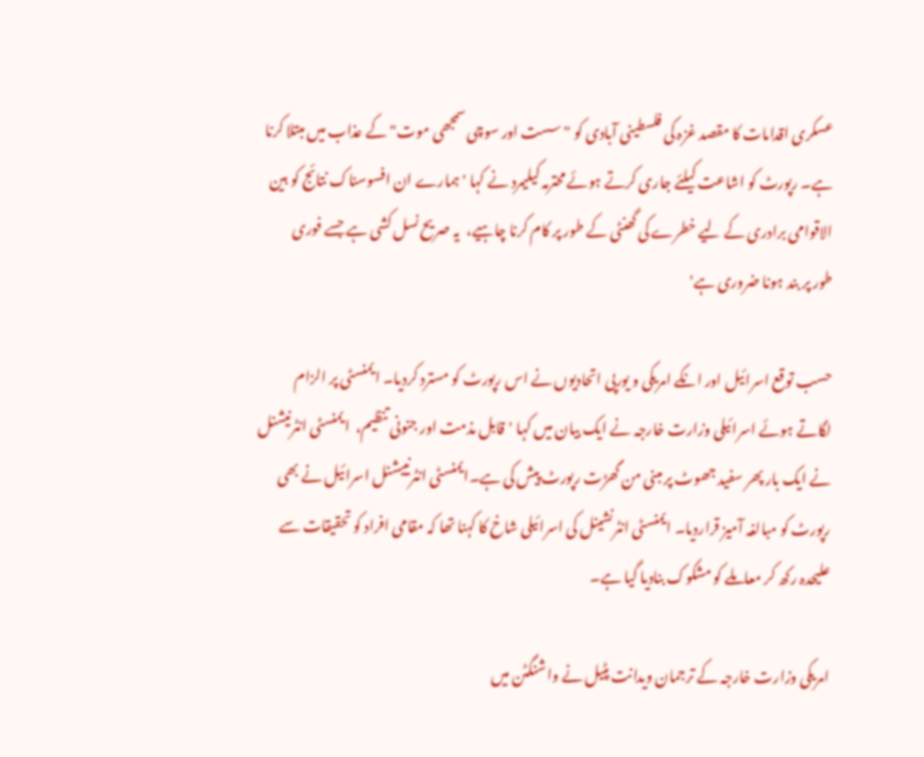عسکری اقدامات کا مقصد غزہ کی فلسطینی آبادی کو "سست اور سوچی سمجھی موت" کے عذاب میں مبتلا کرنا ہے۔ رپورٹ کو اشاعت کیلئے جاری کرتے ہوئے محترمہ کیلیمرد نے کہا 'ہمارے ان افسوسناک نتائج کو بین الاقوامی برادری کے لیے خطرے کی گھنٹی کے طور پر کام کرنا چاہیے،  یہ صریح نسل کشی ہے جسے فوری طور پر بند ہونا ضروری ہے'

حسب توقع اسرائیل اور انکے امریکی و یورپی اتحادیوں نے اس رپورٹ کو مسترد کردیا۔ ایمنسٹی پر الزام لگاتے ہوئے اسرائیلی وزارت خارجہ نے ایک بیان میں کہا 'قابل مذمت اور جنونی تنظیم،  ایمنسٹی انٹرنیشنل نے ایک بار پھر سفید جھوٹ پر مبنی من گھڑت رپورٹ پیش کی ہے۔ایمنسٹی انٹرنییشنل اسرائیل نے بھی رپورٹ کو مبالغہ آمیز قراردیا۔ ایمنسٹی انٹرنشینل کی اسرائیلی شاخ کا کہنا تھا کہ مقامی افراد کو تحقیقات سے علیحدہ رکھ کر معاملے کو مشکوک بنادیا گیا ہے۔

امریکی وزارت خارجہ کے ترجمان ویدانت پٹیل نے واشنگٹن میں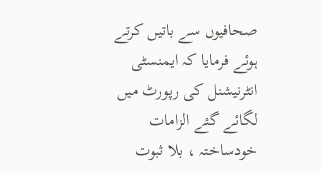صحافیوں سے باتیں کرتے ہوئے فرمایا کہ ایمنسٹی انٹرنیشنل کی رپورٹ میں  لگائے گئے الزامات خودساختہ ، بلا ثبوت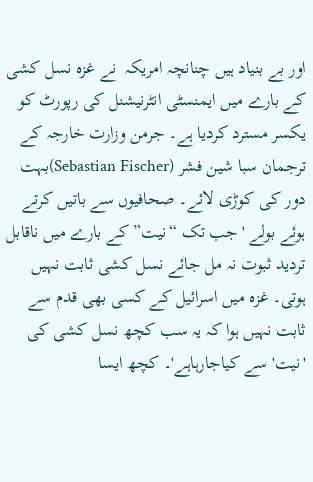اور بے بنیاد ہیں چنانچہ امریکہ  نے غزہ نسل کشی کے بارے میں ایمنسٹی انٹرنیشنل کی رپورٹ کو یکسر مسترد کردیا ہے۔ جرمن وزارت خارجہ کے ترجمان سبا شین فشر (Sebastian Fischer)بہت دور کی کوڑی لائے۔ صحافیوں سے باتیں کرتے ہوئے بولے 'جب تک “نیت” کے بارے میں ناقابل تردید ثبوت نہ مل جائے نسل کشی ثابت نہیں ہوتی۔ غزہ میں اسرائیل کے کسی بھی قدم سے ثابت نہیں ہوا کہ یہ سب کچھ نسل کشی کی 'نیت' سے کیاجارہاہے'۔ کچھ ایسا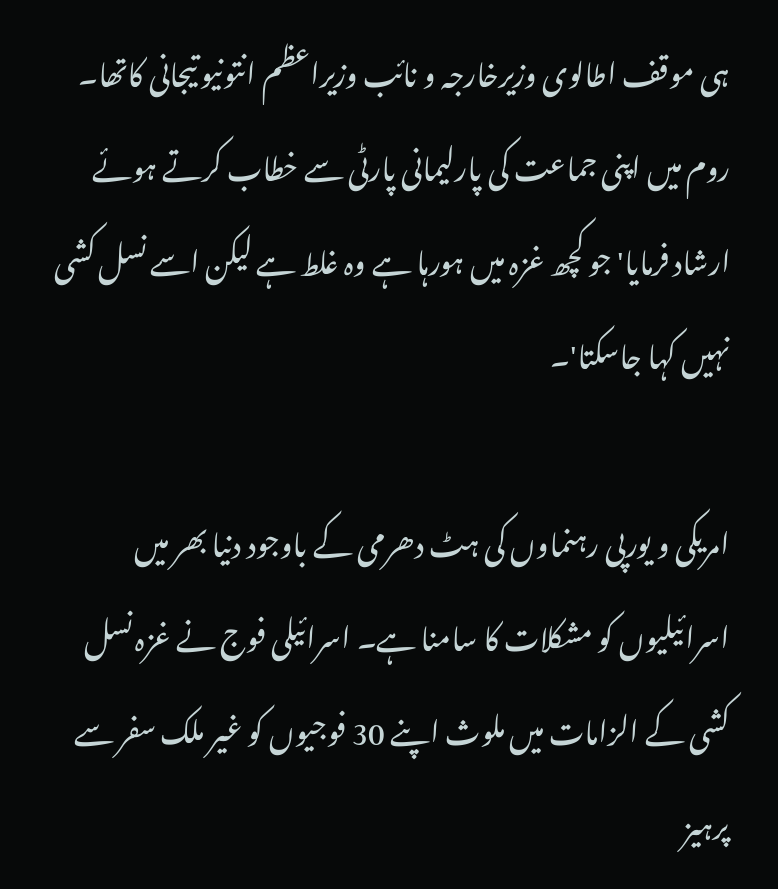ہی موقف اطالوی وزیرخارجہ و نائب وزیراعظم انتونیو تیجانی کاتھا۔ روم میں اپنی جماعت کی پارلیمانی پارٹی سے خطاب کرتے ہوئے ارشاد فرمایا'جو کچھ غزہ میں ہورہا ہے وہ غلط ہے لیکن اسے نسل کشی نہیں کہا جاسکتا'۔

امریکی و یورپی رہنماوں کی ہٹ دھرمی کے باوجود دنیا بھر میں اسرائیلیوں کو مشکلات کا سامنا ہے۔ اسرائیلی فوج نے غزہ نسل کشی کے الزامات میں ملوث اپنے 30 فوجیوں کو غیر ملک سفر سے پرہیز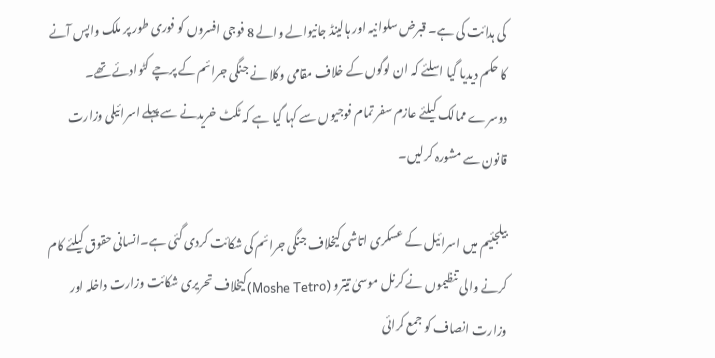کی ہدائت کی ہے۔ قبرض سلوانیہ اور ہالینڈ جانیوالے والے 8 فوجی افسروں کو فوری طور پر ملک واپس آنے کا حکم دیدیا گیا اسلئے کہ ان لوگوں کے خلاف مقامی وکلا نے جنگی جرائم کے پرچے کٹوادئے تھے۔ دوسرے ممالک کیلئے عازم سفر تمام فوجیوں سے کہا گیا ہے کہ ٹکٹ خریدنے سے پہلے اسرائیلی وزارت قانون سے مشورہ کرلیں۔

بیلجئیم میں اسرائیل کے عسکری اتاشی کیخلاف جنگی جرائم کی شکائت کردی گئی ہے۔انسانی حقوق کیلئے کام کرنے والی تنظیموں نے کرنل موسیٰ تیترو (Moshe Tetro)کیخلاف تحریری شکائت وزارت داخلہ اور وزارت انصاف کو جمع کرائی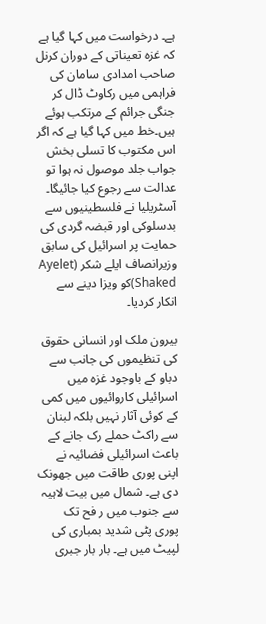ہے۔ درخواست میں کہا گیا ہے کہ غزہ تعیناتی کے دوران کرنل صاحب امدادی سامان کی فراہمی میں رکاوٹ ڈال کر جنگی جرائم کے مرتکب ہوئے ہیں۔خط میں کہا گیا ہے کہ اگر اس مکتوب کا تسلی بخش جواب جلد موصول نہ ہوا تو عدالت سے رجوع کیا جائیگا۔ آسٹریلیا نے فلسطینیوں سے بدسلوکی اور قبضہ گردی کی حمایت پر اسرائیل کی سابق وزیرانصاف ایلے شکر (Ayelet Shaked)کو ویزا دینے سے انکار کردیا۔

بیرون ملک اور انسانی حقوق کی تنظیموں کی جانب سے دباو کے باوجود غزہ میں اسرائیلی کاروائیوں میں کمی کے کوئی آثار نہیں بلکہ لبنان سے راکٹ حملے رک جانے کے باعث اسرائیلی فضائیہ نے اپنی پوری طاقت میں جھونک دی ہے۔ شمال میں بیت لاہیہ سے جنوب میں ر فح تک پوری پٹی شدید بمباری کی لپیٹ میں ہے۔ بار بار جبری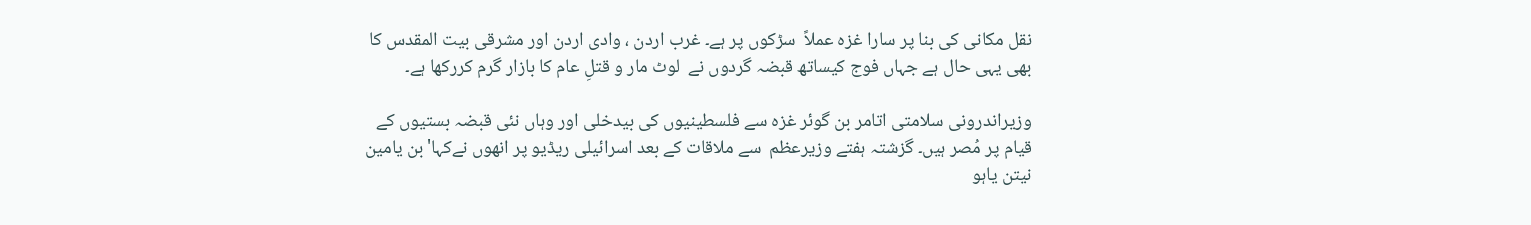نقل مکانی کی بنا پر سارا غزہ عملاً  سڑکوں پر ہے۔ غرب اردن ، وادی اردن اور مشرقی بیت المقدس کا بھی یہی حال ہے جہاں فوج کیساتھ قبضہ گردوں نے  لوٹ مار و قتلِ عام کا بازار گرم کررکھا ہے۔

وزیراندرونی سلامتی اتامر بن گوئر غزہ سے فلسطینیوں کی بیدخلی اور وہاں نئی قبضہ بستیوں کے قیام پر مُصر ہیں۔ گزشتہ ہفتے وزیرعظم  سے ملاقات کے بعد اسرائیلی ریڈیو پر انھوں نےکہا'بن یامین نیتن یاہو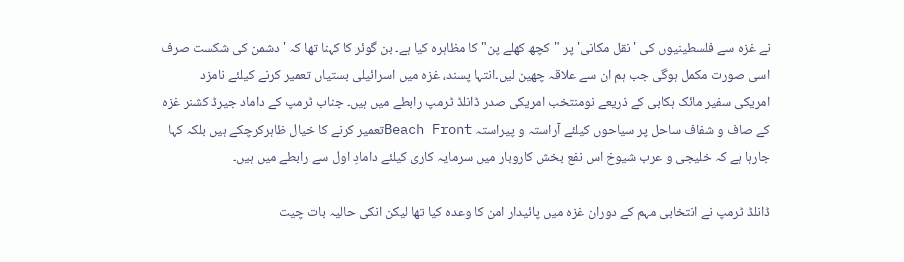نے غزہ سے فلسطینیوں کی 'نقل مکانی' پر "کچھ کھلے پن" کا مظاہرہ کیا ہے۔ بن گوئر کا کہنا تھا کہ 'دشمن کی شکست صرف اسی صورت مکمل ہوگی جب ہم ان سے علاقہ چھین لیں۔انتہا پسند، غزہ میں اسرائیلی بستیاں تعمیر کرنے کیلئے نامزد  امریکی سفیر مائک ہکابی کے ذریعے نومنتخب امریکی صدر ڈانلڈ ٹرمپ رابطے میں ہیں۔ جناب ٹرمپ کے داماد جیرڈ کشنر غزہ کے صاف و شفاف ساحل پر سیاحوں کیلئے آراستہ و پیراستہ Beach Frontتعمیر کرنے کا خیال ظاہرکرچکے ہیں بلکہ کہا جارہا ہے کہ خلیجی و عرب شیوخ اس نفع بخش کاروبار میں سرمایہ کاری کیلئے دامادِ اول سے رابطے میں ہیں۔

ڈانلڈ ٹرمپ نے انتخابی مہم کے دوران غزہ میں پائیدار امن کا وعدہ کیا تھا لیکن انکی حالیہ بات چیت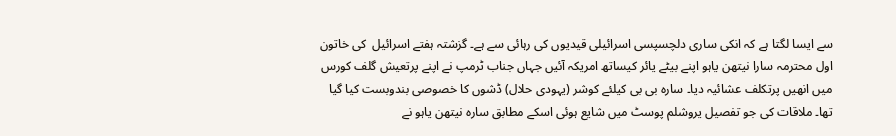سے ایسا لگتا ہے کہ انکی ساری دلچسپسی اسرائیلی قیدیوں کی رہائی سے ہے۔ گزشتہ ہفتے اسرائیل  کی خاتون اول محترمہ سارا نیتھن یاہو اپنے بیٹے یائر کیساتھ امریکہ آئیں جہاں جناب ٹرمپ نے اپنے پرتعیش گلف کورس میں انھیں پرتکلف عشائیہ دیا۔ سارہ بی بی کیلئے کوشر (یہودی حلال) ڈشوں کا خصوصی بندوبست کیا گیا تھا۔ ملاقات کی جو تفصیل یروشلم پوسٹ میں شایع ہوئی اسکے مطابق سارہ نیتھن یاہو نے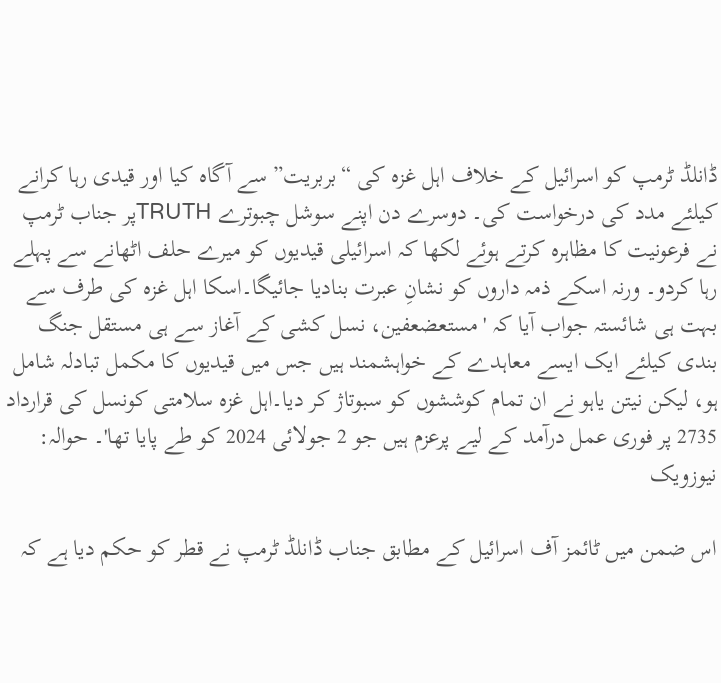ڈانلڈ ٹرمپ کو اسرائیل کے خلاف اہل غزہ کی “بربریت” سے آگاہ کیا اور قیدی رہا کرانے کیلئے مدد کی درخواست کی۔ دوسرے دن اپنے سوشل چبوترے TRUTHپر جناب ٹرمپ نے فرعونیت کا مظاہرہ کرتے ہوئے لکھا کہ اسرائیلی قیدیوں کو میرے حلف اٹھانے سے پہلے رہا کردو۔ ورنہ اسکے ذمہ داروں کو نشانِ عبرت بنادیا جائیگا۔اسکا اہل غزہ کی طرف سے بہت ہی شائستہ جواب آیا کہ 'مستعضعفین، نسل کشی کے آغاز سے ہی مستقل جنگ بندی کیلئے ایک ایسے معاہدے کے خواہشمند ہیں جس میں قیدیوں کا مکمل تبادلہ شامل ہو، لیکن نیتن یاہو نے ان تمام کوششوں کو سبوتاژ کر دیا۔اہل غزہ سلامتی کونسل کی قرارداد 2735 پر فوری عمل درآمد کے لیے پرعزم ہیں جو 2 جولائی 2024 کو طے پایا تھا'۔ حوالہ: نیوزویک

اس ضمن میں ٹائمز آف اسرائیل کے مطابق جناب ڈانلڈ ٹرمپ نے قطر کو حکم دیا ہے کہ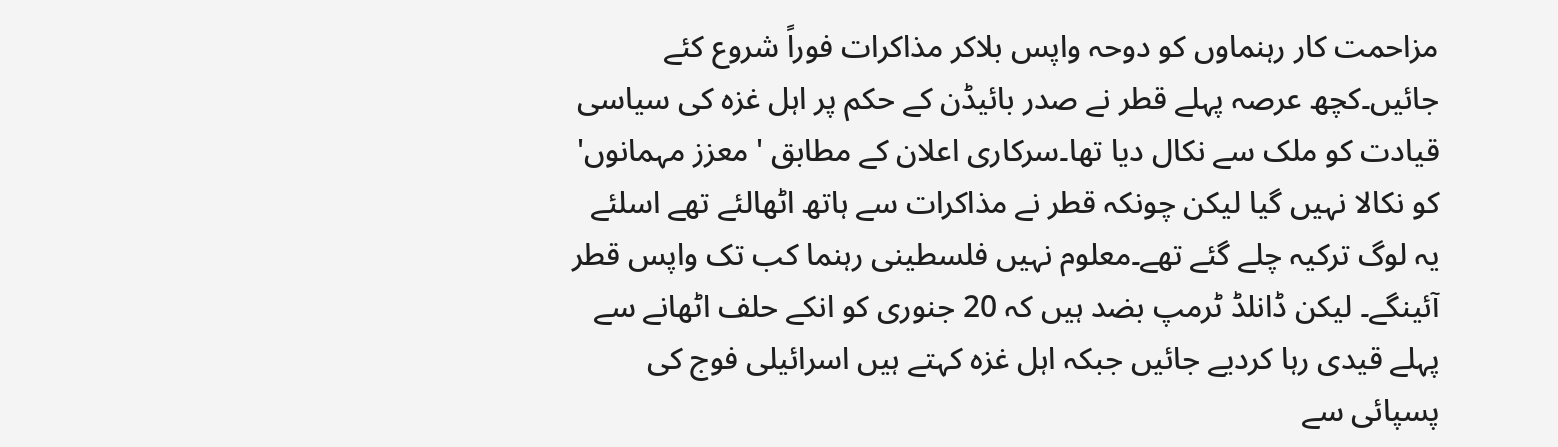مزاحمت کار رہنماوں کو دوحہ واپس بلاکر مذاکرات فوراً شروع کئے جائیں۔کچھ عرصہ پہلے قطر نے صدر بائیڈن کے حکم پر اہل غزہ کی سیاسی قیادت کو ملک سے نکال دیا تھا۔سرکاری اعلان کے مطابق ' معزز مہمانوں' کو نکالا نہیں گیا لیکن چونکہ قطر نے مذاکرات سے ہاتھ اٹھالئے تھے اسلئے یہ لوگ ترکیہ چلے گئے تھے۔معلوم نہیں فلسطینی رہنما کب تک واپس قطر آئینگے۔ لیکن ڈانلڈ ٹرمپ بضد ہیں کہ 20 جنوری کو انکے حلف اٹھانے سے پہلے قیدی رہا کردیے جائیں جبکہ اہل غزہ کہتے ہیں اسرائیلی فوج کی پسپائی سے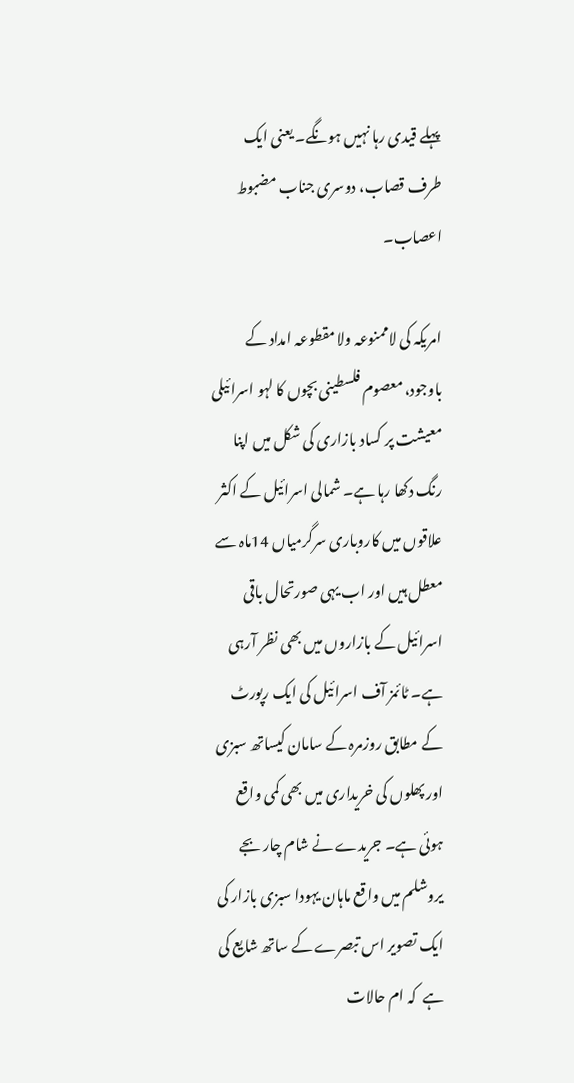پہلے قیدی رہا نہیں ہونگے۔ یعنی ایک طرف قصاب، دوسری جناب مضبوط اعصاب۔

امریکہ کی لاممنوعہ ولا مقطوعہ امداد کے باوجود، معصوم فلسطینی بچوں کا لہو اسرائیلی معیشت پر کساد بازاری کی شکل میں اپنا رنگ دکھا رہا ہے۔ شمالی اسرائیل کے اکثر علاقوں میں کاروباری سرگرمیاں 14ماہ سے معطل ہیں اور اب یہی صورتحال باقی اسرائیل کے بازاروں میں بھی نظر آرہی ہے۔ ٹائمز آف اسرائیل کی ایک رپورٹ کے مطابق روزمرہ کے سامان کیساتھ سبزی اور پھلوں کی خریداری میں بھی کمی واقع ہوئی ہے۔ جریدے نے شام چار بجے یروشلم میں واقع ماہان یہودا سبزی بازار کی ایک تصویر اس تبصرے کے ساتھ شایع کی ہے  کہ ام حالات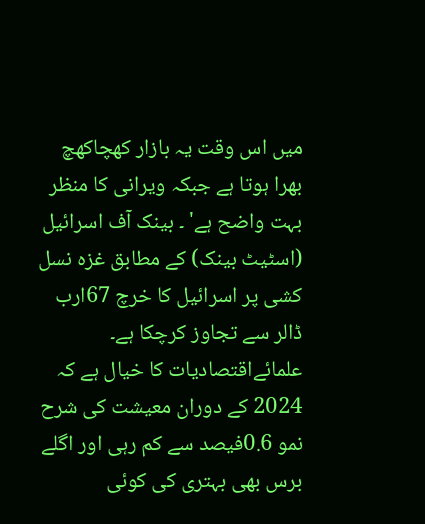میں اس وقت یہ بازار کھچاکھچ بھرا ہوتا ہے جبکہ ویرانی کا منظر بہت واضح ہے' ۔ بینک آف اسرائیل (اسٹیٹ بینک) کے مطابق غزہ نسل کشی پر اسرائیل کا خرچ 67ارب ڈالر سے تجاوز کرچکا ہے۔ علمائےاقتصادیات کا خیال ہے کہ 2024 کے دوران معیشت کی شرح نمو 0.6فیصد سے کم رہی اور اگلے برس بھی بہتری کی کوئی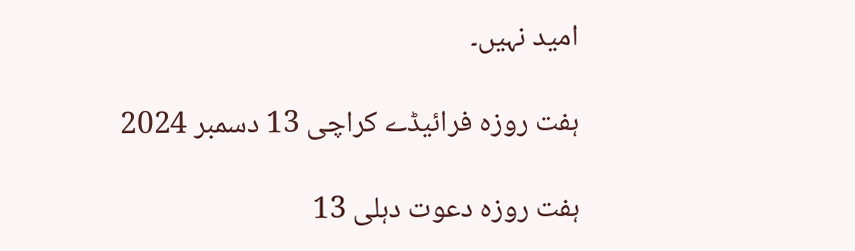امید نہیں۔

ہفت روزہ فرائیڈے کراچی 13 دسمبر 2024

ہفت روزہ دعوت دہلی 13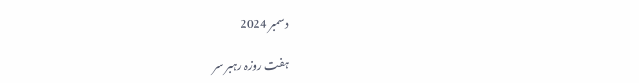دسمبر 2024

ہفت روزہ رہبر سر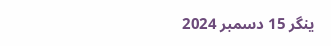ینگر 15 دسمبر 2024